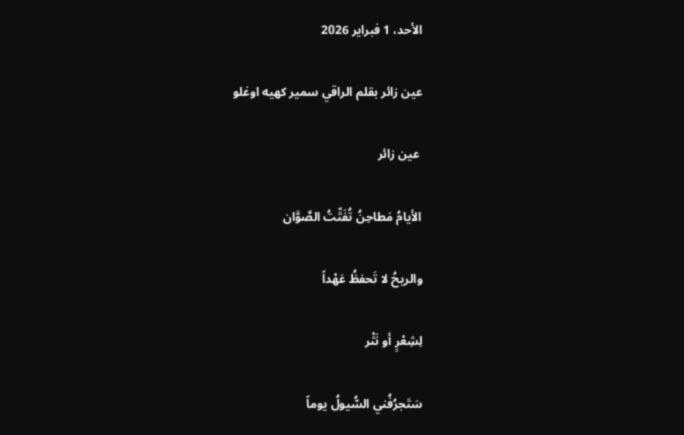الأحد، 1 فبراير 2026

عين زائر بقلم الراقي سمير كهيه اوغلو

 عين زائر

الأيامُ مَطاحِنُ تُفَتِّتُ الصَّوَّان

والريحُ لا تَحفظُ عَهْداً

لِشِعْرٍ أو نَثْر

سَتَجرُفُني السُّيولُ يوماً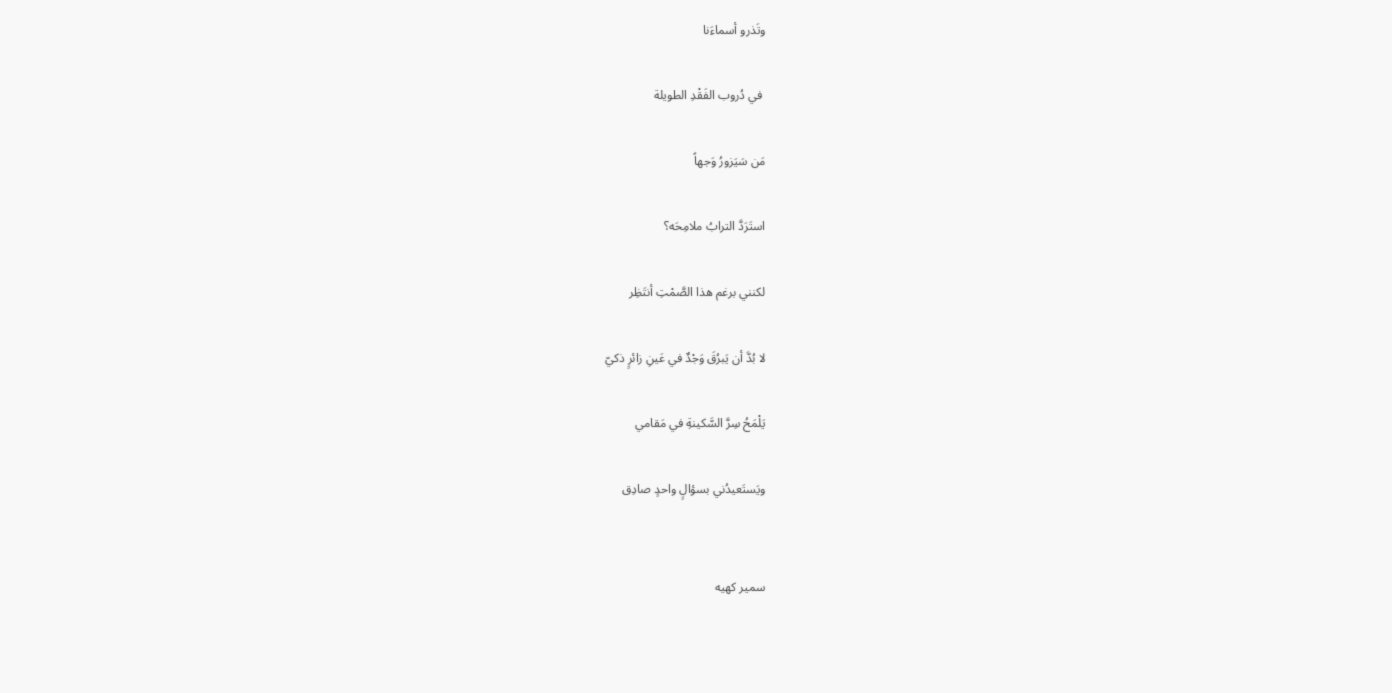وتَذرو أسماءَنا

 في دُروب الفَقْدِ الطويلة

مَن سَيَزورُ وَجهاً

استَرَدَّ الترابُ ملامِحَه؟

لكنني برغم هذا الصَّمْتِ أنتَظِر

لا بُدَّ أن يَبرُقَ وَجْدٌ في عَينِ زائرٍ ذكيّ

يَلْمَحُ سِرَّ السَّكينةِ في مَقامي

ويَستَعيدُني بسؤالٍ واحدٍ صادِق


سمير كهيه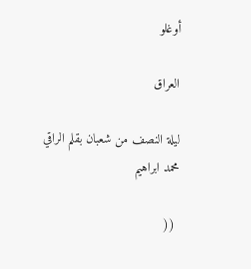أوغلو

العراق

ليلة النصف من شعبان بقلم الراقي محمد ابراهيم

 ((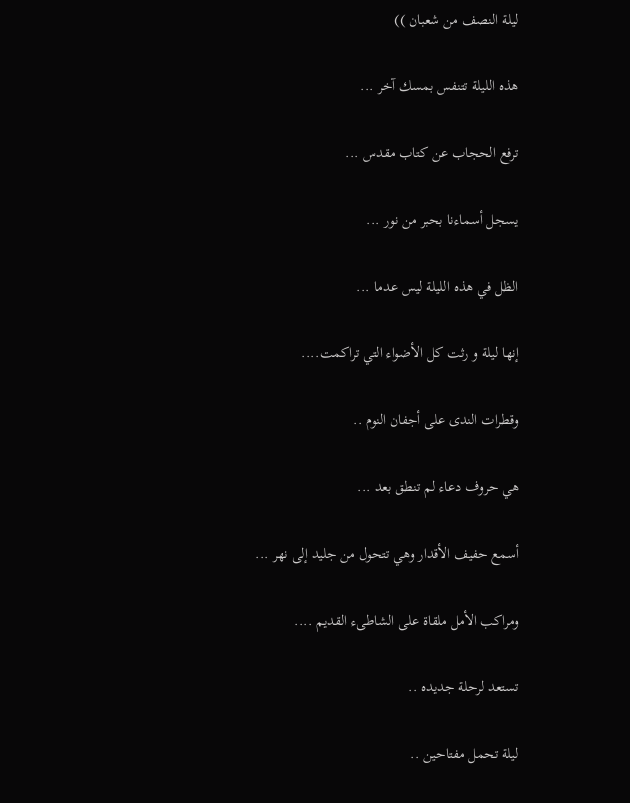ليلة النصف من شعبان ))

هذه الليلة تتنفس بمسك آخر ...

ترفع الحجاب عن كتاب مقدس ...

يسجل أسماءنا بحبر من نور ...

الظل في هذه الليلة ليس عدما ...

إنها ليلة و رثت كل الأضواء التي تراكمت....

وقطرات الندى على أجفان النوم ..

هي حروف دعاء لم تنطق بعد ...

أسمع حفيف الأقدار وهي تتحول من جليد إلى نهر ...

ومراكب الأمل ملقاة على الشاطىء القديم ....

تستعد لرحلة جديده ..

ليلة تحمل مفتاحين ..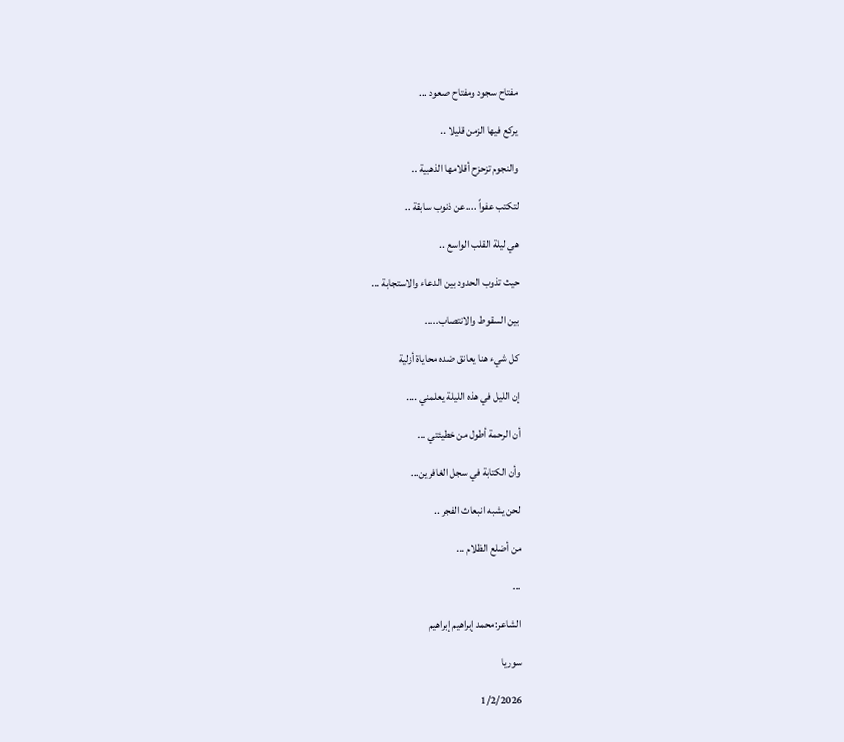مفتاح سجود ومفتاح صعود ...

يركع فيها الزمن قليلا ..

والنجوم تزحزح أقلامها الذهبية ..

لتكتب عفواً ....عن ذنوب سابقة ..

هي ليلة القلب الواسع ..

حيث تذوب الحدود بين الدعاء والاستجابة ...

بين السقوط والانتصاب.....

كل شيء هنا يعانق ضده محاياة أزلية

إن الليل في هذه الليلة يعلمني ....

أن الرحمة أطول من خطيئتي ...

وأن الكتابة في سجل الغافرين...

لحن يشبه انبعاث الفجر ..

من أضلع الظلام ...

...

الشاعر:محمد إبراهيم إبراهيم

سوريا

1/2/2026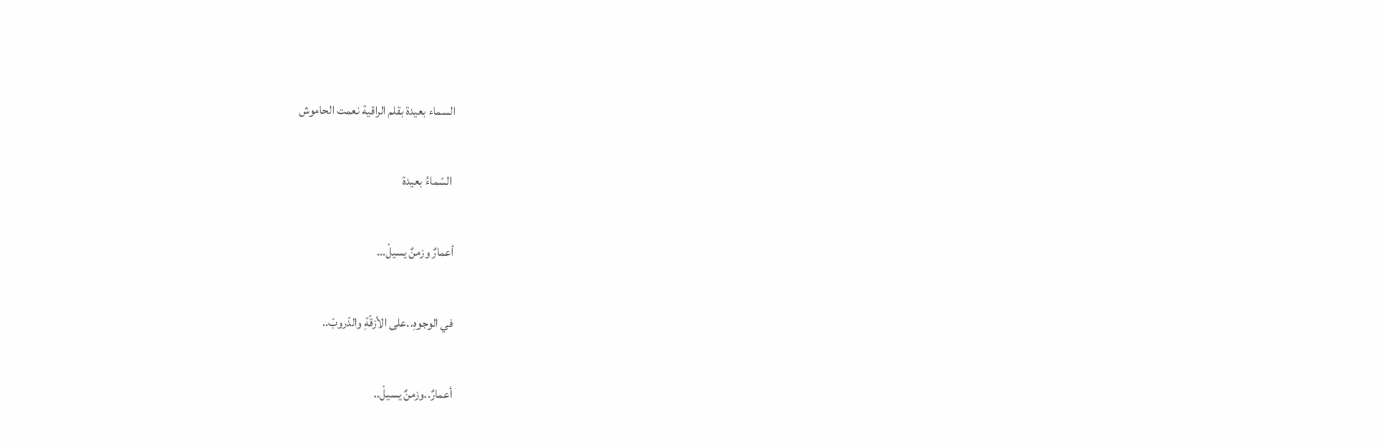السماء بعيدة بقلم الراقية نعمت الحاموش

 السّماءُ بعيدة

أعمارٌ وزمنٌ يسيلْ…

في الوجوهِ..على الأزقّةِ والدّروبْ..

أعمارٌ..وزمنٌ يسيلْ..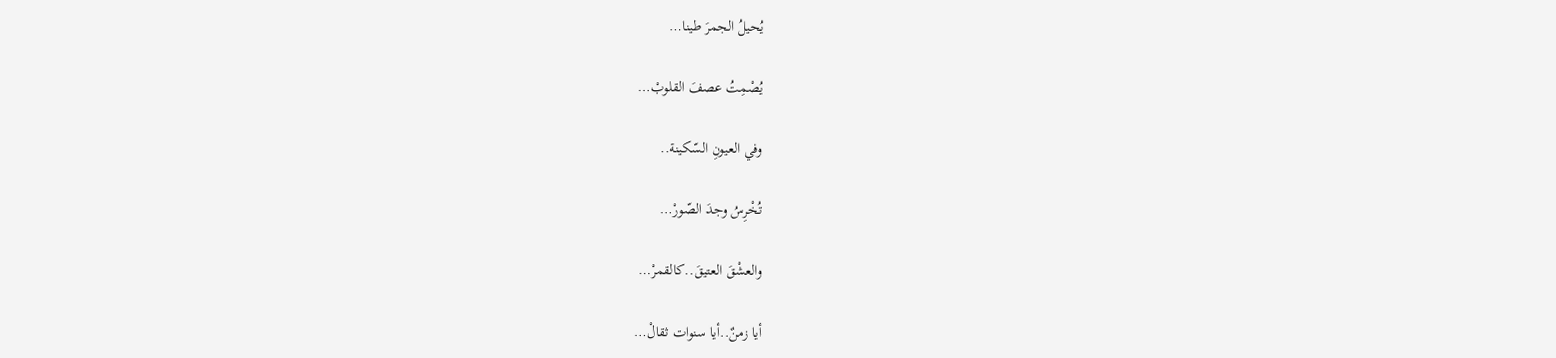يُحيلُ الجمرَ طينا…

يُصْمِتُ عصفَ القلوبْ…

وفي العيونِ السّكينة..

تُخْرِسُ وجدَ الصّورْ…

والعشْقَ العتيقَ..كالقمرْ…

أيا زمنٌ..أيا سنوات ثقالْ…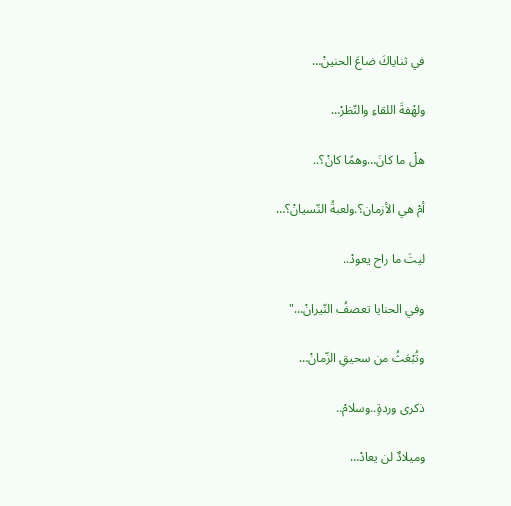في ثناياكَ ضاعَ الحنينْ…

ولهْفةَ اللقاءِ والنّظرْ…

هلْ ما كانَ…وهمًا كانْ؟..

أمْ هي الأزمان؟.ولعبةُ النّسيانْ؟…

ليتَ ما راح يعودْ..

وفي الحنايا تعصفُ النّيرانْ…"

وتُبْعَثُ من سحيقِ الزّمانْ…

ذكرى وردةٍ..وسلامْ..

وميلادٌ لن يعادْ…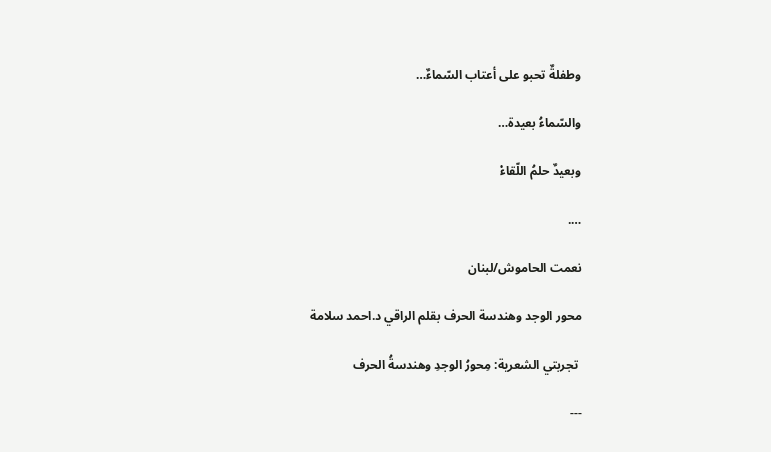وطفلةٌ تحبو على أعتاب السّماءٌ…

والسّماءُ بعيدة…

وبعيدٌ حلمُ اللّقاءْ

….

نعمت الحاموش/لبنان

محور الوجد وهندسة الحرف بقلم الراقي د.احمد سلامة

 تجربتي الشعرية: مِحورُ الوجدِ وهندسةُ الحرف

---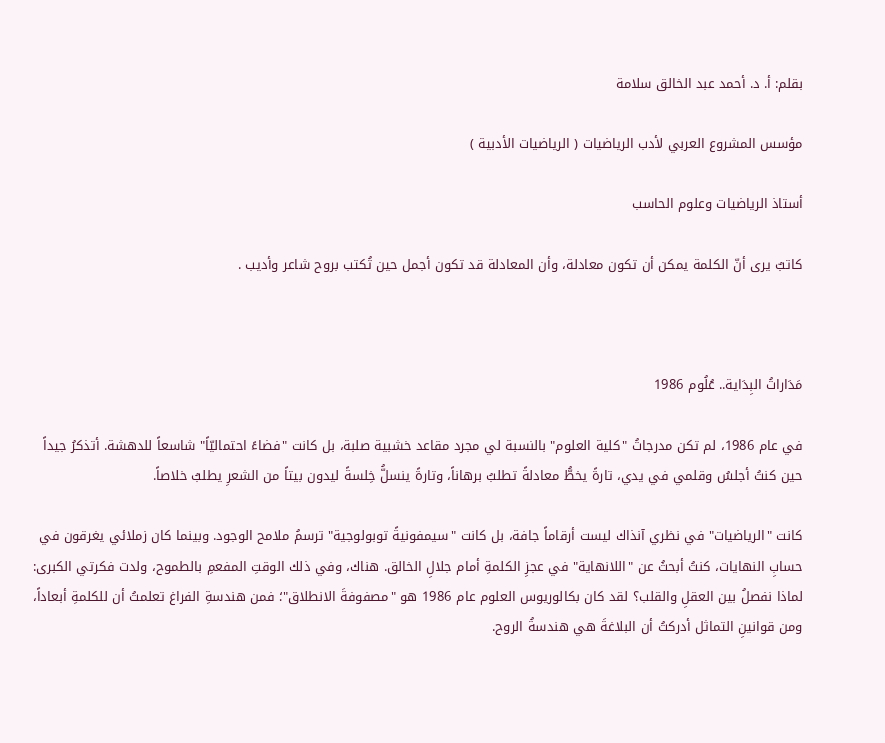بقلم: أ. د. أحمد عبد الخالق سلامة

مؤسس المشروع العربي لأدب الرياضيات ( الرياضيات الأدبية )

أستاذ الرياضيات وعلوم الحاسب

كاتبٌ يرى أنّ الكلمة يمكن أن تكون معادلة، وأن المعادلة قد تكون أجمل حين تُكتب بروح شاعر وأديب .



مَدَاراتُ البِدَاية.. عُلُوم 1986

في عام 1986، لم تكن مدرجاتُ "كلية العلوم" بالنسبة لي مجرد مقاعد خشبية صلبة، بل كانت "فضاءً احتماليّاً" شاسعاً للدهشة. أتذكرُ جيداً حين كنتُ أجلسُ وقلمي في يدي، تارةً يخطُّ معادلةً تطلبُ برهاناً، وتارةً ينسلُّ خِلسةً ليدون بيتاً من الشعرِ يطلبُ خلاصاً.

كانت "الرياضيات" في نظري آنذاك ليست أرقاماً جافة، بل كانت "سيمفونيةً توبولوجية" ترسمُ ملامح الوجود. وبينما كان زملائي يغرقون في حسابِ النهايات، كنتُ أبحثُ عن "اللانهاية" في عجزِ الكلمةِ أمام جلالِ الخالق. هناك، وفي ذلك الوقتِ المفعمِ بالطموح، ولدت فكرتي الكبرى: لماذا نفصلُ بين العقلِ والقلب؟ لقد كان بكالوريوس العلوم عام 1986 هو "مصفوفةَ الانطلاق"؛ فمن هندسةِ الفراغ تعلمتُ أن للكلمةِ أبعاداً، ومن قوانينِ التماثل أدركتُ أن البلاغةَ هي هندسةُ الروح.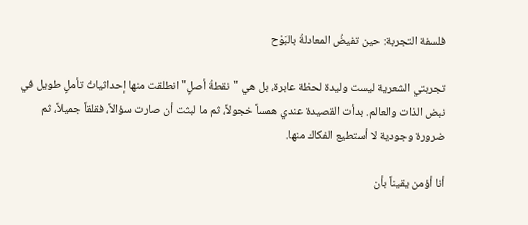فلسفة التجربة: حين تفيضُ المعادلةُ بالبَوْح

تجربتي الشعرية ليست وليدة لحظة عابرة، بل هي "نقطةُ أصلٍ" انطلقت منها إحداثياتُ تأملٍ طويل في نبض الذات والعالم. بدأت القصيدة عندي همساً خجولاً، ثم ما لبثت أن صارت سؤالاً، فقلقاً جميلاً، ثم ضرورة وجودية لا أستطيع الفكاك منها.

أنا أؤمن يقيناً بأن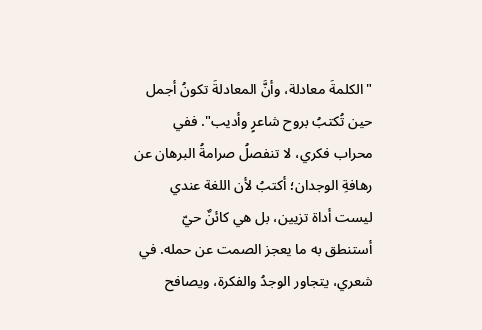"الكلمةَ معادلة، وأنَّ المعادلةَ تكونُ أجمل حين تُكتبُ بروح شاعرٍ وأديب". ففي محراب فكري، لا تنفصلُ صرامةُ البرهان عن رهافةِ الوجدان؛ أكتبُ لأن اللغة عندي ليست أداة تزيين، بل هي كائنٌ حيّ أستنطق به ما يعجز الصمت عن حمله. في شعري، يتجاور الوجدُ والفكرة، ويصافح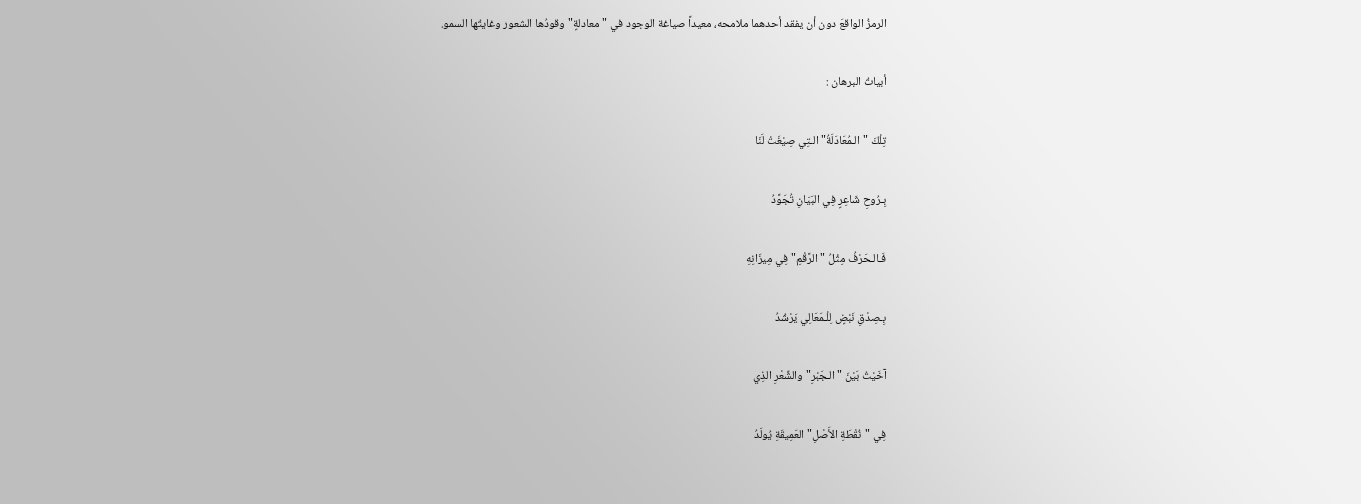الرمزُ الواقعَ دون أن يفقد أحدهما ملامحه، معيداً صياغة الوجود في "معادلةٍ" وقودُها الشعور وغايتُها السمو.

أبياتُ البرهان :

تِلْكَ "الـمُعَادَلَةُ" الـتِي صِيْغَتْ لَنَا

بِـرُوحِ شَاعِرٍ فِي البَيَانِ تُجَوَّدُ

فَـالـحَرْفُ مِثْلُ "الرَّقْمِ" فِي مِيزَانِهِ

بِـصِدْقِ نَبْضٍ لِلْـمَعَالِي يَرْشُدُ

آخَيْتُ بَيْنَ "الـجَبْرِ" والشِّعْرِ الذِي

فِي "نُقْطَةِ الأَصْلِ" العَمِيقَةِ يُولَدُ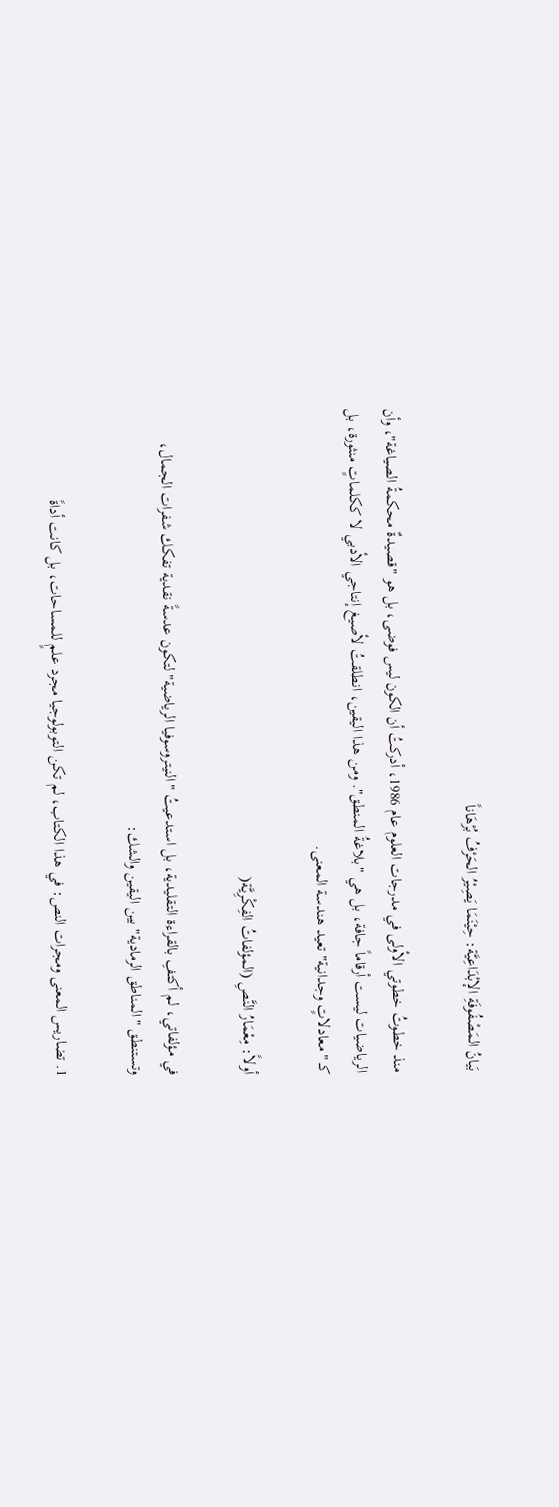بَيانُ المَصْفُوفَةِ الإبْدَاعِيَّة: حِيْنَمَا يَصِيْرُ الحَرْفُ بُرْهَاناً

منذ خطوتُ خطوتي الأولى في مدرجات العلوم عام 1986، أدركتُ أن الكون ليس فوضى، بل هو "قصيدةٌ محكمةُ الصياغة"، وأن الرياضيات ليست أرقاماً جافة، بل هي "بلاغةُ المنطق". ومن هذا اليقين، انطلقتُ لأصيغ إنتاجي الأدبي لا ككلماتٍ منثورة، بل كـ "معادلاتٍ وجدانية" تعيد هندسة المعنى.

أولاً: مِعْمَارُ النَّصِ (المؤلفاتُ الفِكْرِيَّة(

في مؤلفاتي، لم أكتفِ بالقراءة التقليدية، بل استدعيتُ "النيتروسوفيا الرياضية" لتكون عدسةً نقدية تفكك شفرات الجمال، وتستنطق "المناطق الرمادية" بين اليقين والشك:

1. تضاريس المعنى ومجرات النص: في هذا الكتاب، لم تكن التوبولوجيا مجرد علمٍ للمساحات، بل كانت أداةً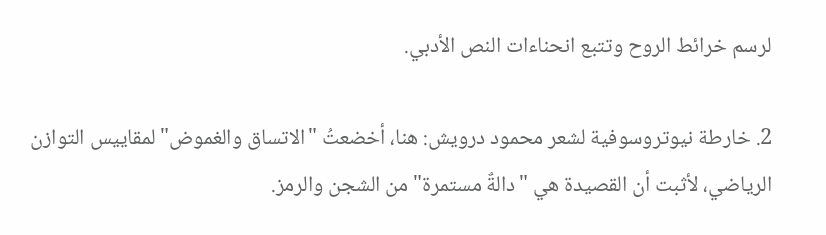لرسم خرائط الروح وتتبع انحناءات النص الأدبي.

2. خارطة نيوتروسوفية لشعر محمود درويش: هنا، أخضعتُ "الاتساق والغموض" لمقاييس التوازن الرياضي، لأثبت أن القصيدة هي "دالةٌ مستمرة" من الشجن والرمز.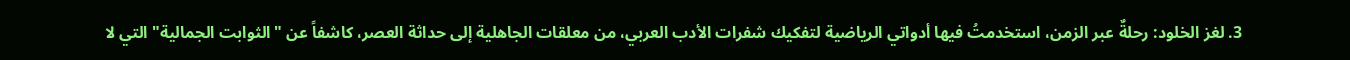3. لغز الخلود: رحلةٌ عبر الزمن، استخدمتُ فيها أدواتي الرياضية لتفكيك شفرات الأدب العربي، من معلقات الجاهلية إلى حداثة العصر، كاشفاً عن "الثوابت الجمالية" التي لا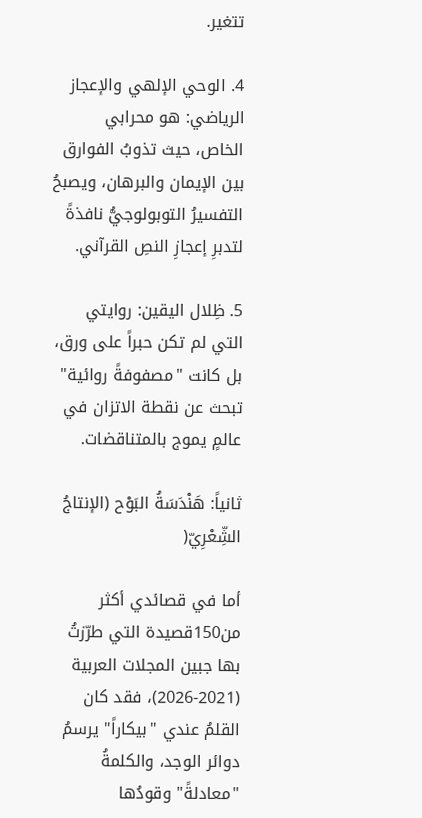تتغير.

4. الوحي الإلهي والإعجاز الرياضي: هو محرابي الخاص، حيث تذوبُ الفوارق بين الإيمان والبرهان، ويصبحُ التفسيرُ التوبولوجيُّ نافذةً لتدبرِ إعجازِ النصِ القرآني.

5. ظِلال اليقين: روايتي التي لم تكن حبراً على ورق، بل كانت "مصفوفةً روائية" تبحث عن نقطة الاتزان في عالمٍ يموج بالمتناقضات.

ثانياً: هَنْدَسَةُ البَوْح (الإنتاجُ الشِّعْرِيّ(

أما في قصائدي أكثر من150قصيدة التي طرّزتُ بها جبين المجلات العربية (2021-2026)، فقد كان القلمُ عندي "بيكاراً" يرسمُ دوائر الوجد، والكلمةُ "معادلةً" وقودُها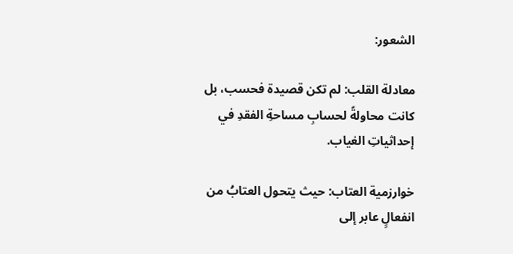الشعور:

معادلة القلب: لم تكن قصيدة فحسب، بل كانت محاولةً لحسابِ مساحةِ الفقدِ في إحداثياتِ الغياب.

خوارزمية العتاب: حيث يتحول العتابُ من انفعالٍ عابر إلى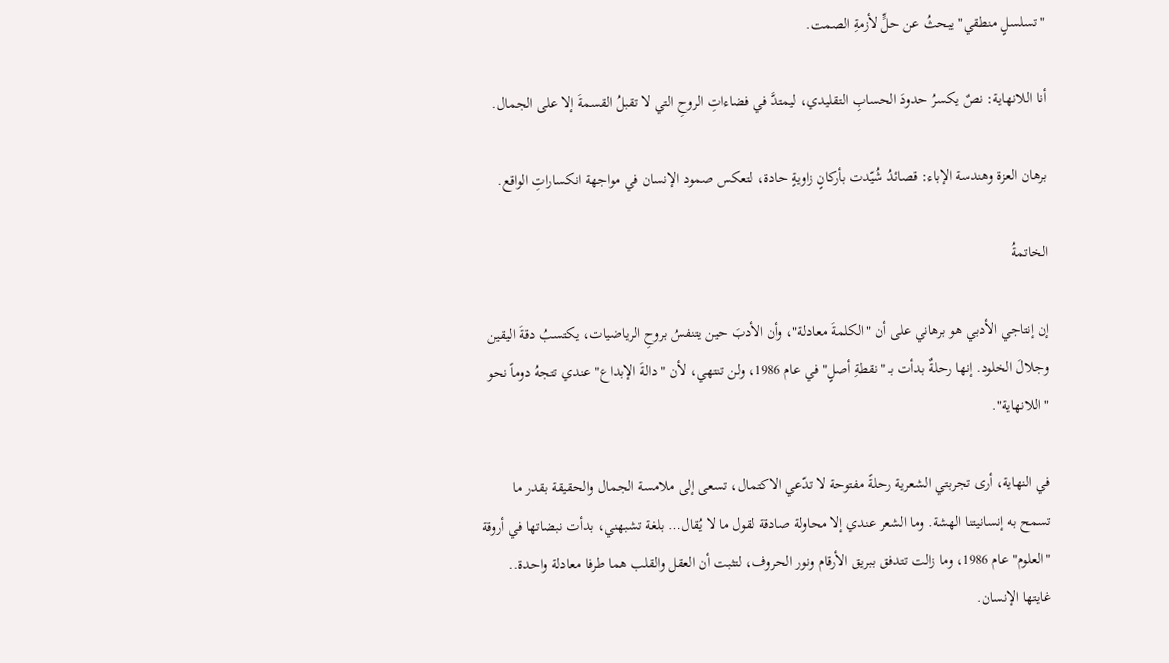"تسلسلٍ منطقي" يبحثُ عن حلٍّ لأزمةِ الصمت.

أنا اللانهاية: نصٌ يكسرُ حدودَ الحسابِ التقليدي، ليمتدَّ في فضاءاتِ الروحِ التي لا تقبلُ القسمةَ إلا على الجمال.

برهان العزة وهندسة الإباء: قصائدُ شُيّدت بأركانٍ زاويةٍ حادة، لتعكس صمود الإنسان في مواجهة انكساراتِ الواقع.

الخاتمةُ

إن إنتاجي الأدبي هو برهاني على أن "الكلمةَ معادلة"، وأن الأدبَ حين يتنفسُ بروحِ الرياضيات، يكتسبُ دقةَ اليقين وجلالَ الخلود. إنها رحلةٌ بدأت بـ "نقطةِ أصلٍ" في عام 1986، ولن تنتهي، لأن "دالةَ الإبداع" عندي تتجهُ دوماً نحو "اللانهاية".

في النهاية، أرى تجربتي الشعرية رحلةً مفتوحة لا تدّعي الاكتمال، تسعى إلى ملامسة الجمال والحقيقة بقدر ما تسمح به إنسانيتنا الهشة. وما الشعر عندي إلا محاولة صادقة لقول ما لا يُقال… بلغة تشبهني، بدأت نبضاتها في أروقة "العلوم" عام 1986، وما زالت تتدفق ببريق الأرقام ونور الحروف، لتثبت أن العقل والقلب هما طرفا معادلة واحدة.. غايتها الإنسان.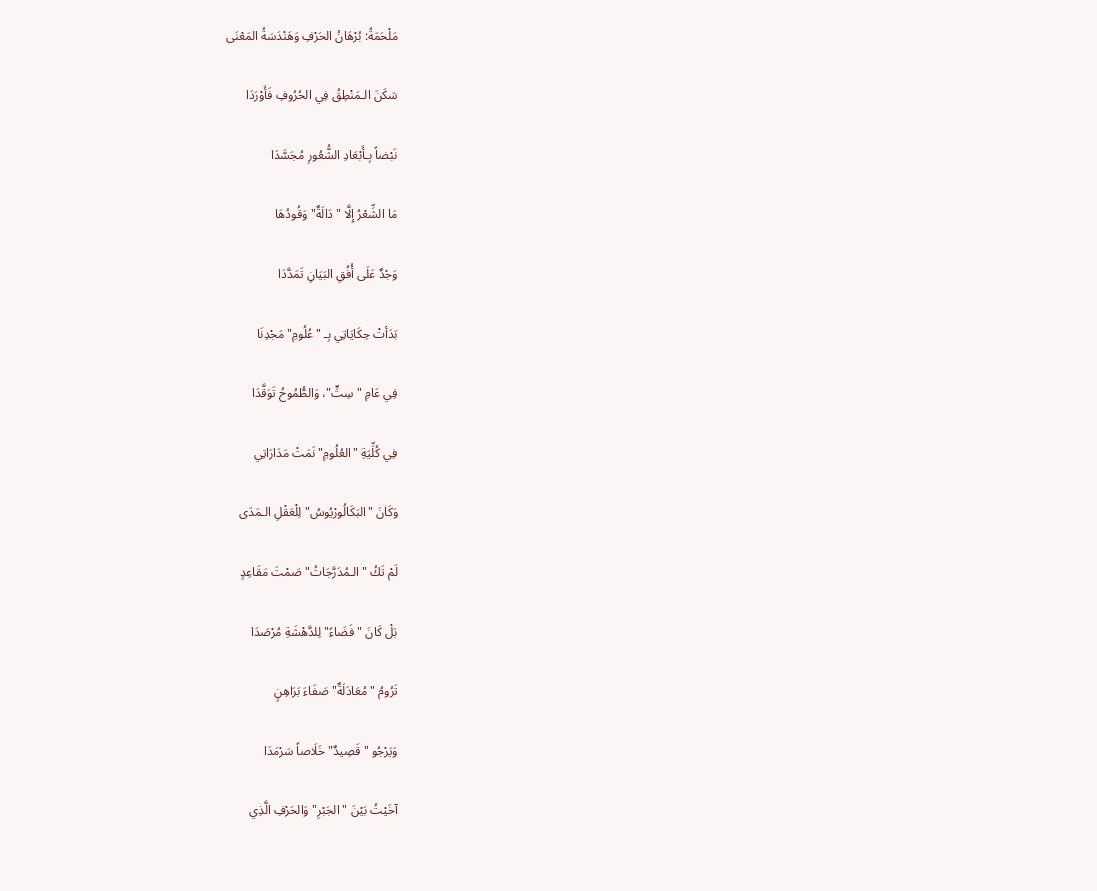مَلْحَمَةُ: بُرْهَانُ الحَرْفِ وَهَنْدَسَةُ المَعْنَى

سَكَنَ الـمَنْطِقُ فِي الحُرُوفِ فَأَوْرَدَا

نَبْضاً بِـأَبْعَادِ الشُّعُورِ مُجَسَّدَا

مَا الشِّعْرُ إِلَّا "دَالَةٌ" وَقُودُهَا

وَجْدٌ عَلَى أُفُقِ البَيَانِ تَمَدَّدَا

بَدَأتْ حِكَايَاتِي بِـ "عُلُومِ" مَجْدِنَا

فِي عَامِ "سِتٍّ"، وَالطُّمُوحُ تَوَقَّدَا

فِي كُلِّيَةِ "العُلُومِ" نَمَتْ مَدَارَاتِي

وَكَانَ "البَكَالُورْيُوسُ" لِلْعَقْلِ الـمَدَى

لَمْ تَكُ "الـمُدَرَّجَاتُ" صَمْتَ مَقَاعِدٍ

بَلْ كَانَ "فَضَاءً" لِلدَّهْشَةِ مُرْصَدَا

تَرُومُ "مُعَادَلَةٌ" صَفَاءَ بَرَاهِنٍ

وَيَرْجُو "قَصِيدٌ" خَلَاصاً سَرْمَدَا

آخَيْتُ بَيْنَ "الجَبْرِ" وَالحَرْفِ الَّذِي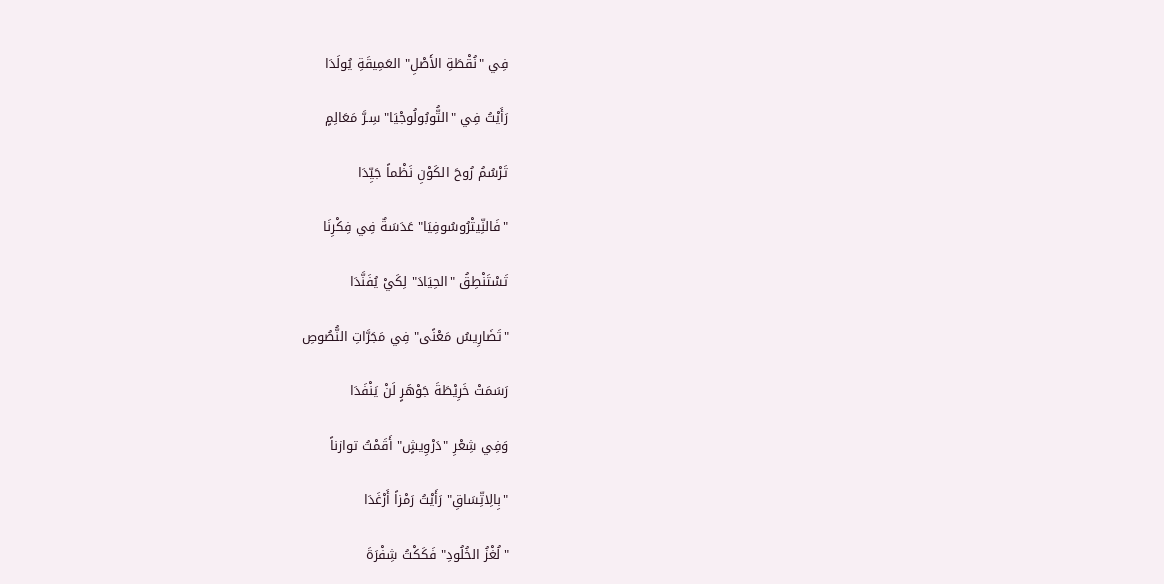فِي "نُقْطَةِ الأَصْلِ" العَمِيقَةِ يُولَدَا

رَأَيْتُ فِي "التُّوبُولُوجْيَا" سِـرَّ مَعَالِمٍ

تَرْسُمُ رُوحَ الكَوْنِ نَظْماً جَيِّدَا

"فَالنِّيتْرُوسُوفِيَا" عَدَسَةٌ فِي فِكْرِنَا

تَسْتَنْطِقُ "الحِيَادَ" لِكَيْ يُفَنَّدَا

"تَضَارِيسُ مَعْنًى" فِي مَجَرَّاتِ النُّصُوصِ

رَسَمَتْ خَرِيْطَةَ جَوْهَرٍ لَنْ يَنْفَدَا

وَفِي شِعْرِ "دَرْوِيشٍ" أَقَمْتُ توازناً

"بِالِاتِّسَاقِ" رَأَيْتُ رَمْزاً أَرْغَدَا

"لُغْزُ الخُلُودِ" فَكَكْتُ شِفْرَةَ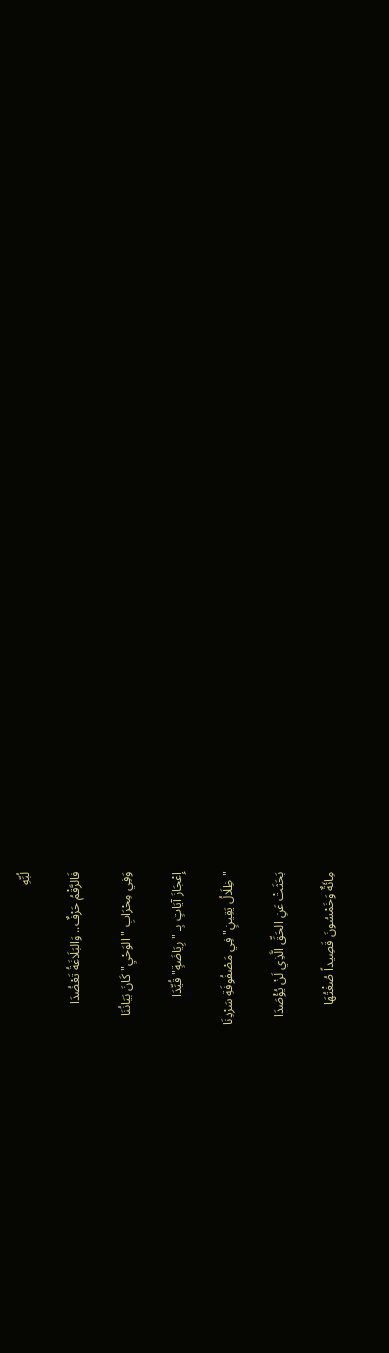لُبِّهِ

فَالرَّقْمُ حَرْفٌ.. وَالبَلَاغَةُ تَعْضُدَا

وَفِي مِحْرَابِ "الوَحْيِ" كَانَ بَيَانُنَا

إِعْجَازَ آيَاتٍ بِـ "رِيَاضَةٍ" قُيِّدَا

"ظِلَالُ يَقِينٍ" فِي مَصْفُوفَةِ سَرْدِنَا

بَحَثَتْ عَنِ الحَقِّ الَّذِي لَنْ يُؤْصَدَا

مِائَةٌ وَخَمْسُونَ قَصِيداً صُغْتُهَا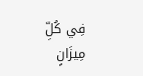فِي كُلِّ مِيزَانٍ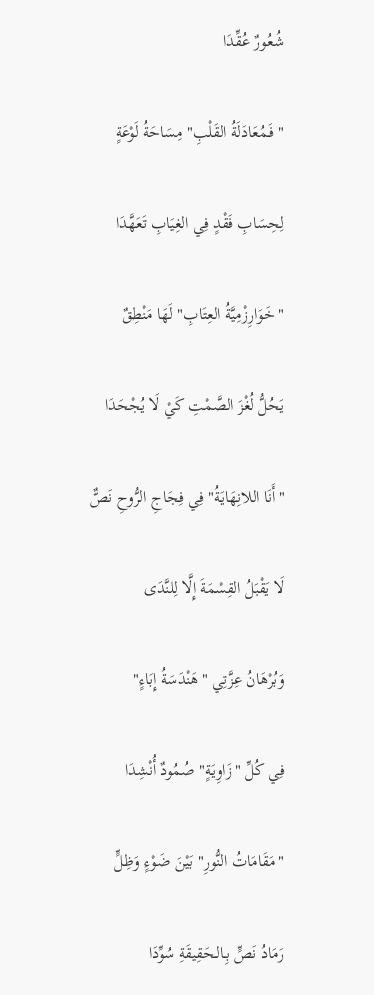شُعُورٌ عُقِّدَا

"فَـمُعَادَلَةُ القَلْبِ" مِسَاحَةُ لَوْعَةٍ

لِحِسَابِ فَقْدٍ فِي الغِيَابِ تَعَهَّدَا

"خَوَارِزْمِيَّةُ العِتَابِ" لَهَا مَنْطِقٌ

يَحُلُّ لُغْزَ الصَّمْتِ كَيْ لَا يُجْحَدَا

"أَنَا اللانِهَايَةُ" فِي فِجَاجِ الرُّوحِ نَصٌّ

لَا يَقْبَلُ القِسْمَةَ إِلَّا لِلنَّدَى

وَبُرْهَانُ عِزَّتِي "هَنْدَسَةُ إِبَاءٍ"

فِي كُلِّ "زَاوِيَةٍ" صُمُودٌ أُنْشِدَا

"مَقَامَاتُ النُّورِ" بَيْنَ ضَوْءٍ وَظِلٍّ

رَمَادُ نَصٍّ بِـالـحَقِيقَةِ سُوِّدَا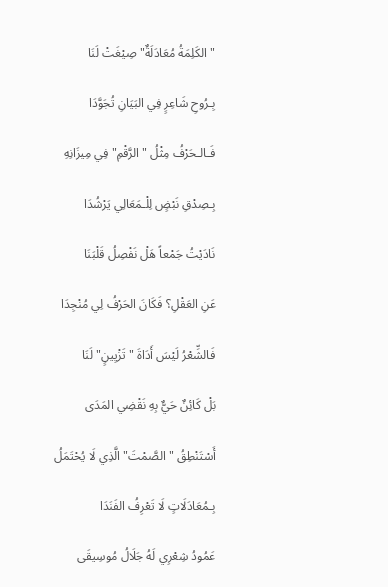"الكَلِمَةُ مُعَادَلَةٌ" صِيْغَتْ لَنَا

بِـرُوحِ شَاعِرٍ فِي البَيَانِ تُجَوَّدَا

فَـالـحَرْفُ مِثْلُ "الرَّقْمِ" فِي مِيزَانِهِ

بِـصِدْقِ نَبْضٍ لِلْـمَعَالِي يَرْشُدَا

نَادَيْتُ جَمْعاً هَلْ نَفْصِلُ قَلْبَنَا

عَنِ العَقْلِ؟ فَكَانَ الحَرْفُ لِي مُنْجِدَا

فَالشِّعْرُ لَيْسَ أَدَاةَ "تَزْيِينٍ" لَنَا

بَلْ كَائِنٌ حَيٌّ بِهِ نَقْضِي المَدَى

أَسْتَنْطِقُ "الصَّمْتَ" الَّذِي لَا يُحْتَمَلُ

بِـمُعَادَلَاتٍ لَا تَعْرِفُ الفَنَدَا

عَمُودُ شِعْرِي لَهُ جَلَالُ مُوسِيقَى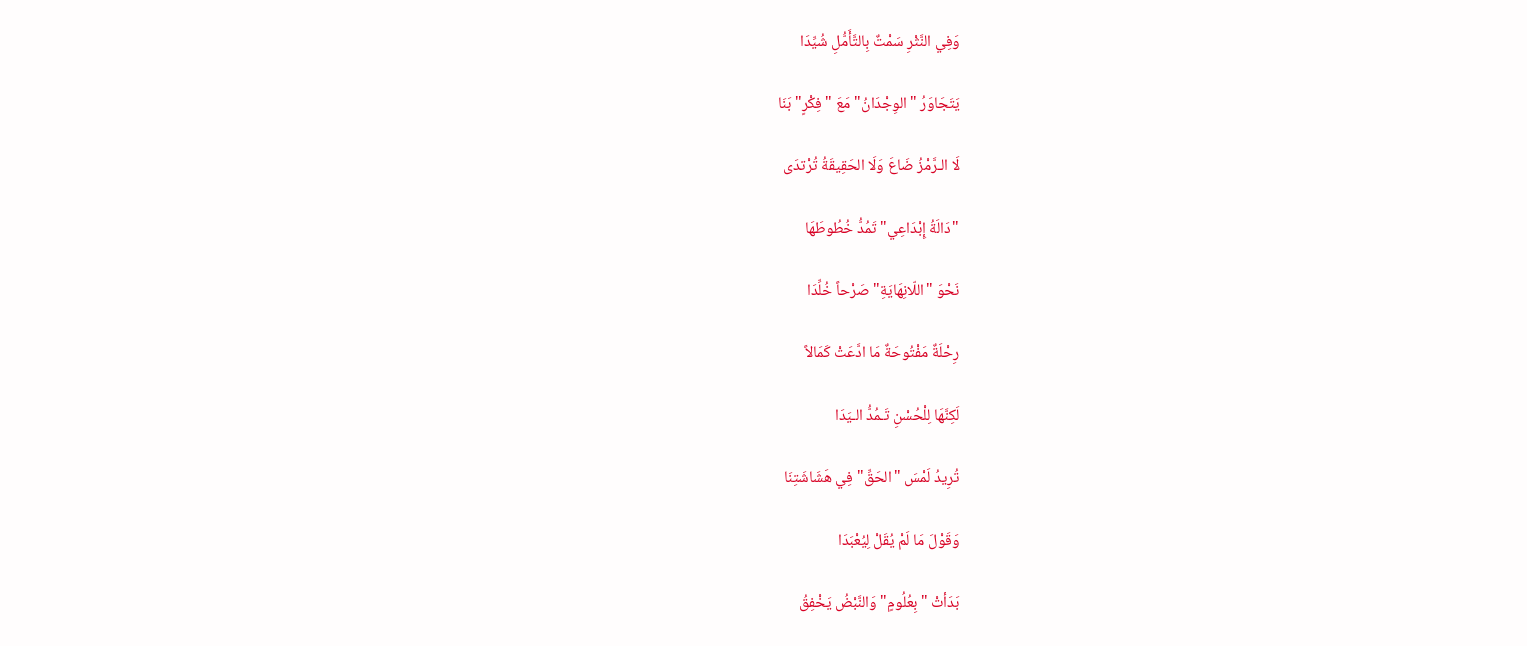وَفِي النَّثْرِ سَمْتٌ بِالتَّأَمُّلِ شُيِّدَا

يَتَجَاوَرُ "الوِجْدَانُ" مَعَ "فِكْرٍ" بَنَا

لَا الـرَّمْزُ ضَاعَ وَلَا الحَقِيقَةُ تُرْتدَى

"دَالَةُ إِبْدَاعِي" تَمُدُّ خُطُوطَهَا

نَحْوَ "اللّانِهَايَةِ" صَرْحاً خُلِّدَا

رِحْلَةٌ مَفْتُوحَةٌ مَا ادَّعَتْ كَمَالاً

لَكِنَّهَا لِلْحُسْنِ تَـمُدُّ الـيَدَا

تُرِيدُ لَمْسَ "الحَقِّ" فِي هَشَاشَتِنَا

وَقَوْلَ مَا لَمْ يُقَلْ لِيُعْبَدَا

بَدَأتْ "بِعُلُومٍ" وَالنَّبْضُ يَخْفِقُ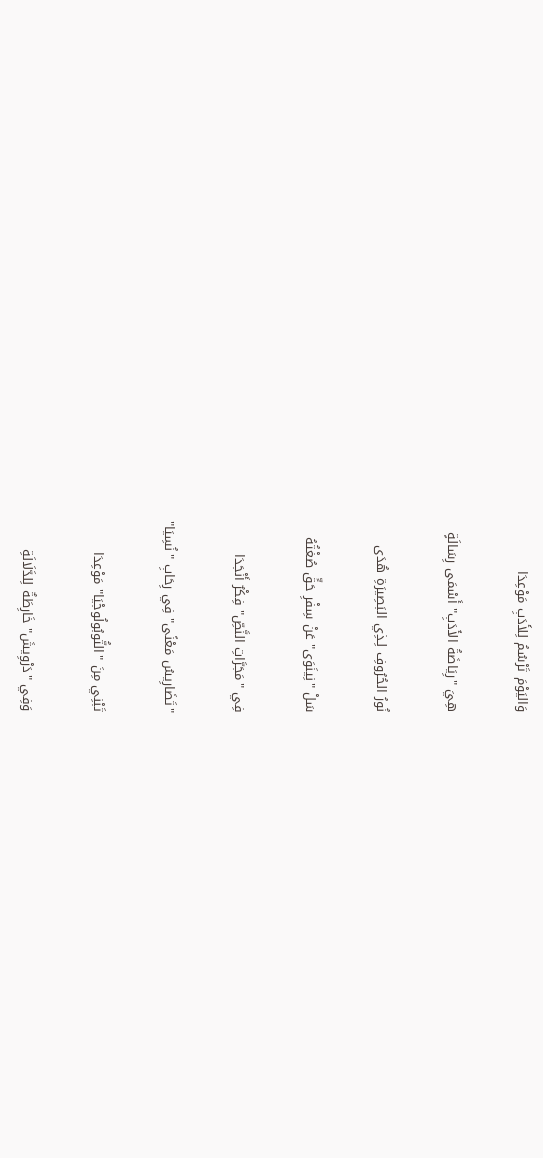وَاليَوْمَ تَرْسُمُ لِلأَدَبِ مَوْعِدَا

هِيَ "رِيَاضَةُ الأَدَبِ" أَسْمَى رِسَالَةٍ

نُورُ الحُرُوفِ لِـذِي البَصِيرَةِ هُدَى

سَلْ "نِينَوَى" عَنْ سِفْرِ حَقٍّ صُغْتُهُ

فِي "مَجَرَّاتِ النَّصِّ" فِكْرٌ أَنْجَدَا

"تَضَارِيسُ مَعْنًى" فِي رِحَابِ "نُسِيَا"

تَبْنِي مِنَ "التُّوبُولُوجْيَا" مَوْعِدَا

وَفِي "دَرْوِيشَ" خَارِطَةٌ لِلدَّلَالَةِ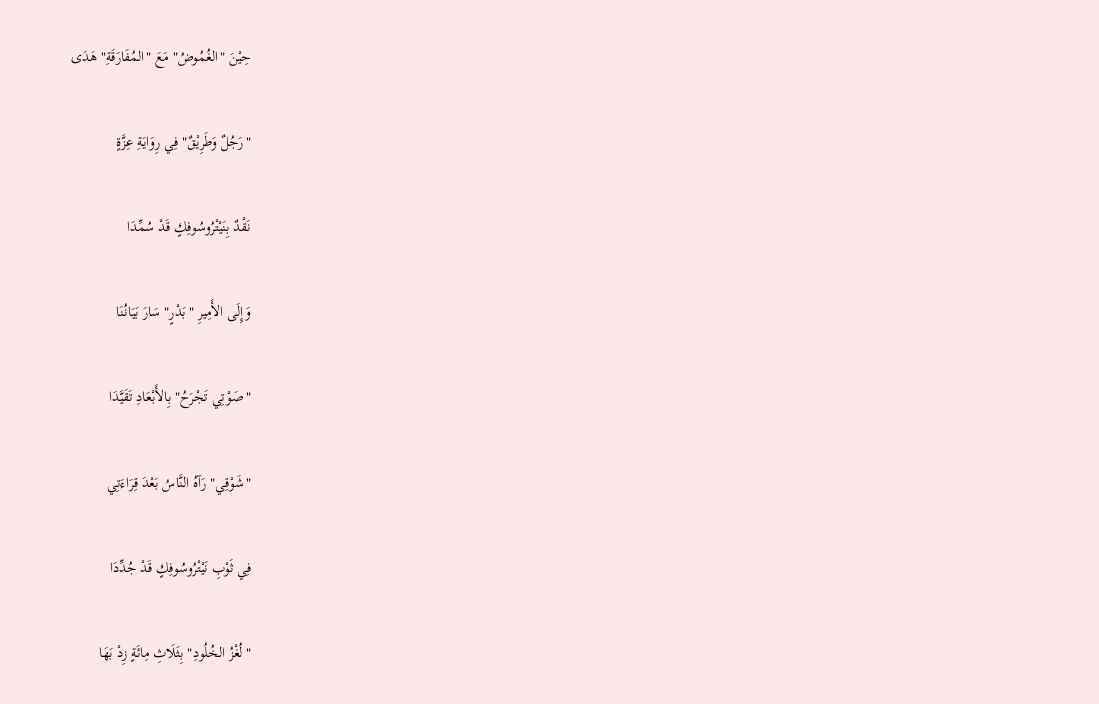حِيْنَ "الغُمُوضُ" مَعَ "المُفَارَقَةِ" هَدَى

"رَجُلٌ وَطَرِيْقٌ" فِي رِوَايَةِ عِزَّةٍ

نَقْدٌ بِنَيْتْرُوسُوفِكٍ قَدْ سُمِّدَا

وَإِلَى الأَمِيرِ "بَدْرٍ" سَارَ بَيَانُنَا

"صَوْتِي تَجْرَحُ" بِالأَبْعَادِ تَقَيَّدَا

"شَوْقِي" رَآهُ النَّاسُ بَعْدَ قِرَاءَتِي

فِي ثَوْبِ نَيْتْرُوسُوفِكٍ قَدْ جُدِّدَا

"لُغْزُ الخُلُودِ" بِثَلَاثِ مِائَةٍ زِدْ بَهَا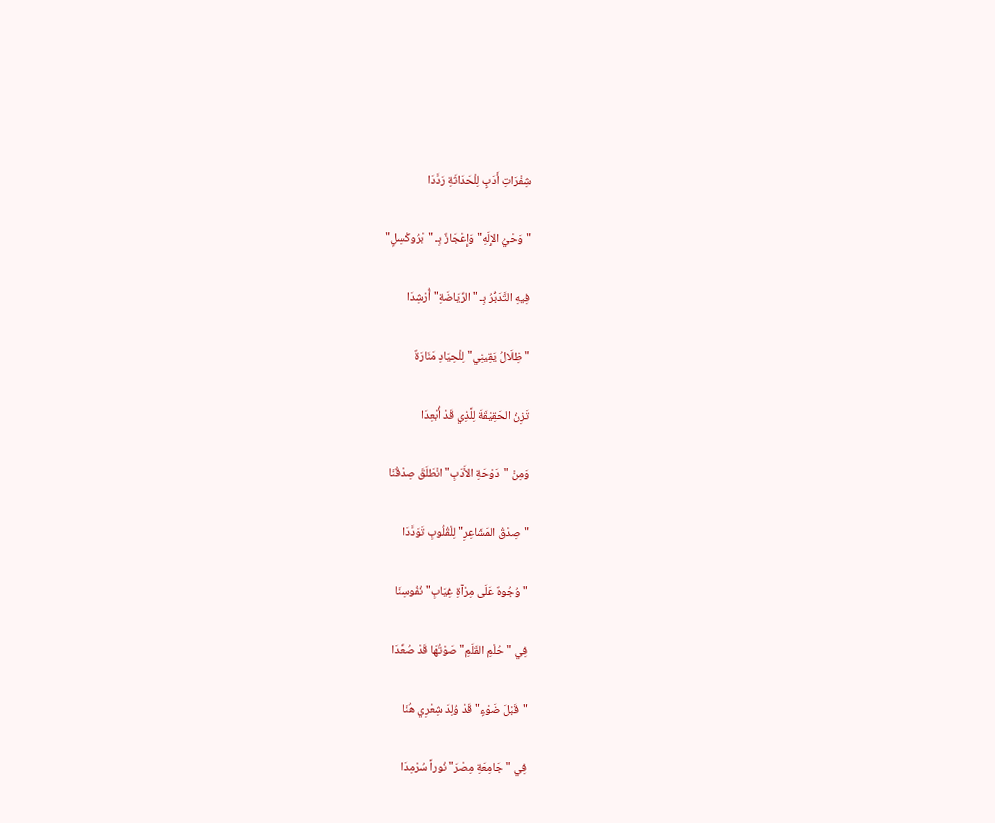شِفْرَاتِ أَدَبٍ لِلْحَدَاثَةِ رَدَّدَا

"وَحْيُ الإِلَهِ" وَإِعْجَازٌ بِـ "بْرُوكْسِلٍ"

فِيهِ التَّدَبُّرُ بِـ "الرِّيَاضَةِ" أُرْشِدَا

"ظِلَالُ يَقِينِي" لِلْحِيَادِ مَنَارَةٌ

تَزِنُ الحَقِيْقَةَ لِلَّذِي قَدْ أُبْعِدَا

وَمِنْ "دَوْحَةِ الأَدَبِ" انْطَلَقَ صِدْقُنَا

"صِدْقُ المَشَاعِرِ" لِلْقُلُوبِ تَوَدَّدَا

"وُجُوهٌ عَلَى مِرْآةِ غِيَابِ" نُفُوسِنَا

فِي "حُلْمِ القَلَمِ" صَوْتُهَا قَدْ صُعِّدَا

"قَبْلَ ضَوْءٍ" قَدْ وُلِدَ شِعْرِي هُنَا

فِي "جَامِعَةِ مِصْرَ" نُوراً سُرْمِدَا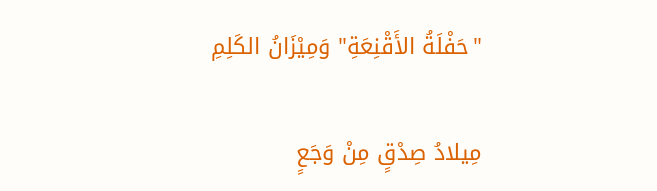"حَفْلَةُ الأَقْنِعَةِ" وَمِيْزَانُ الكَلِمِ

مِيلادُ صِدْقٍ مِنْ وَجَعٍ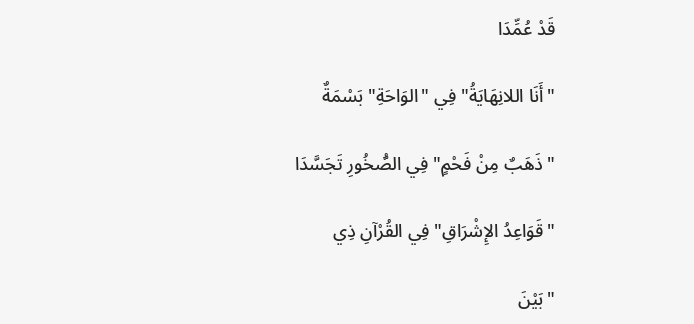قَدْ عُمِّدَا

"أَنَا اللانِهَايَةُ" فِي "الوَاحَةِ" بَسْمَةٌ

"ذَهَبٌ مِنْ فَحْمٍ" فِي الصُّخُورِ تَجَسَّدَا

"قَوَاعِدُ الإِشْرَاقِ" فِي القُرْآنِ ذِي

"بَيْنَ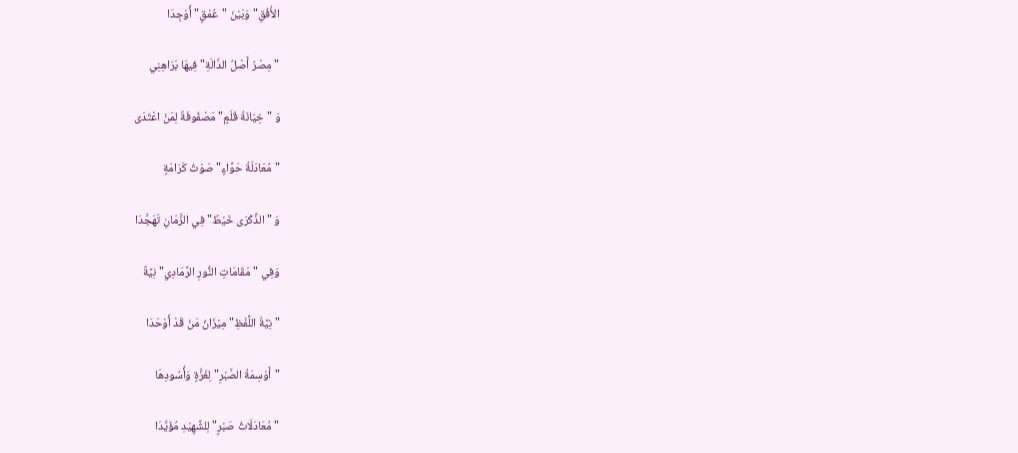الأُفُقِ" وَبَيْنَ "عُمْقٍ" أُوْجِدَا

"مِصْرُ أَصْلُ الدَّالَةِ" فِيهَا بَرَاهِنِي

وَ "خِيَانَةُ قَلَمٍ" مَصْفُوفَةٌ لِمَنْ اعْتَدَى

"مُعَادَلَةُ حَوَّاءٍ" صَوْتُ كَرَامَةٍ

وَ "الذِّكْرَى خَيْطٌ" فِي الزَّمَانِ تَهَجَّدَا

وَفِي "مَقَامَاتِ النُّورِ الرَّمَادِي" نِيَّةٌ

"نِيَّةُ اللَّفْظِ" مِيْزَانُ مَنْ قَدْ أَوْحَدَا

"أَوْسِمَةُ الصَّبْرِ" لِغَزَّةٍ وَأُسُودِهَا

"مُعَادَلَاتُ صَبْرٍ" لِلشَّهِيْدِ مُؤَيَّدَا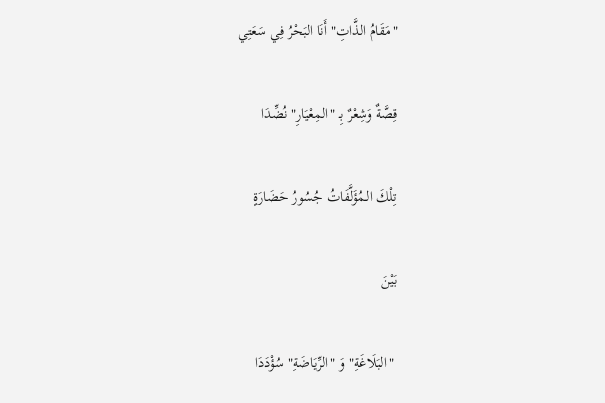"مَقَامُ الذَّاتِ" أَنَا البَحْرُ فِي سَعَتِي

قِصَّةٌ وَشِعْرٌ بِـ "المِعْيَارِ" نُضِّدَا

تِلْكَ الـمُؤَلَّفَاتُ جُسُورُ حَضَارَةٍ

بَيْنَ

 "البَلَاغَةِ" وَ "الرِّيَاضَةِ" سُؤْدَدَا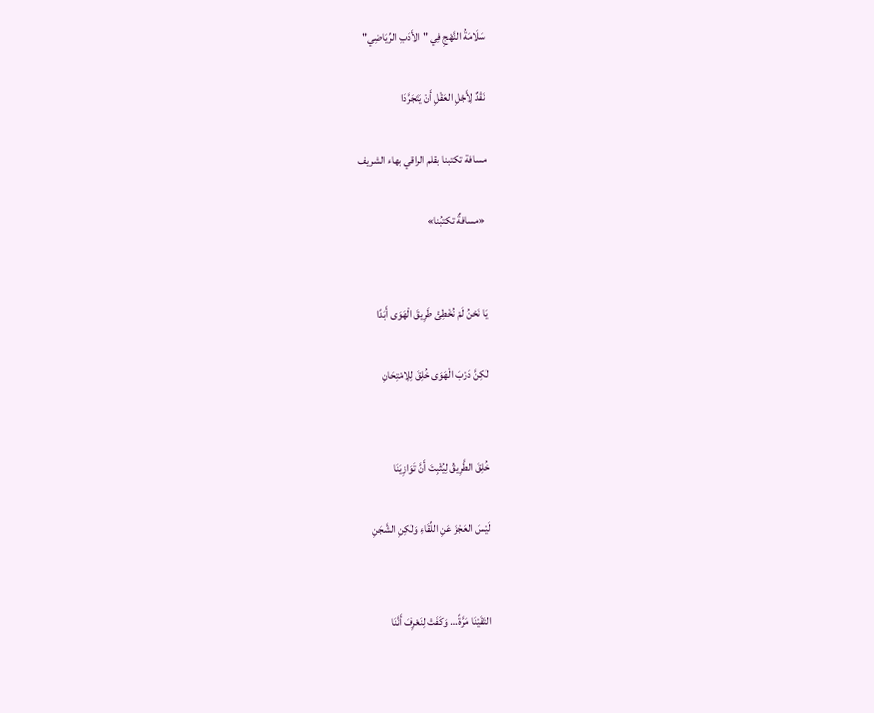سَلَامَةُ النَّهْجِ فِي "الأَدَبِ الرِّيَاضِي"

نَقْدٌ لِأَجْلِ العَقْلِ أَنْ يَتَجَرَّدَا

مسافة تكتبنا بقلم الراقي بهاء الشريف

 «مسافةٌ تكتبُنا»


يَا نَحْنُ لَمْ نُخْطِئْ طَرِيقَ الْهَوَى أَبَدًا

لٰكِنَّ دَرْبَ الْهَوَى خُلِقَ لِلِامْتِحَانِ


خُلِقَ الطَّرِيقُ لِيُثْبِتَ أَنَّ تَوَازِيَنَا

لَيْسَ العَجْزَ عَنِ اللِّقَاءِ وَلٰكِنِ الشَّجَنِ


التَقَيْنَا مَرَّةً… وَكَفَتْ لِنَعْرِفَ أَنَّنَا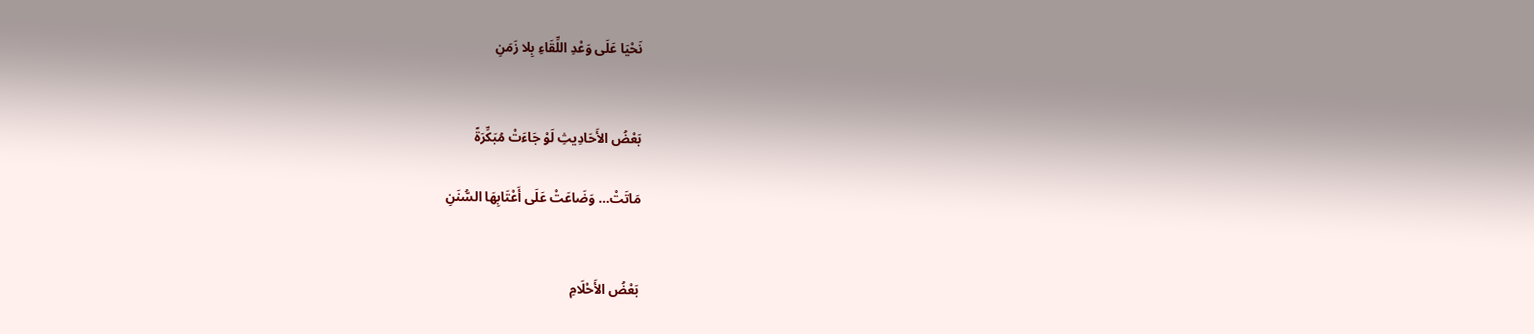نَحْيَا عَلَى وَعْدِ اللِّقَاءِ بِلا زَمَنِ


بَعْضُ الأَحَادِيثِ لَوْ جَاءَتْ مُبَكِّرَةً

مَاتَتْ… وَضَاعَتْ عَلَى أَعْتَابِهَا السُّنَنِ


بَعْضُ الأَحْلَامِ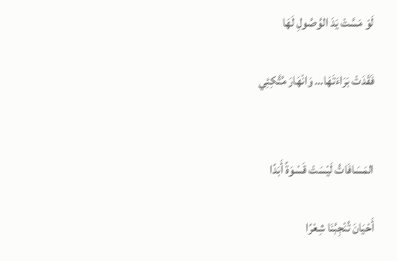لَوْ مَسَّتْ يَدَ الوُصُولِ لَهَا

فَقَدَتْ بَرَاءَتَهَا… وَانْهَارَ مُتَّكِئِي


المَسَافَاتُ لَيْسَتْ قَسْوَةً أَبَدًا

أَحْيَانَ تُنْجِبُنَا شِعْرًا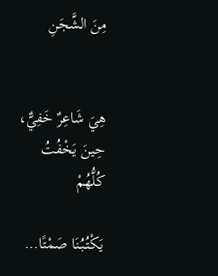مِنَ الشَّجَنِ


هِيَ شَاعِرٌ خَفِيٌّ، حِينَ يَخْفُتُ كُلُّهُمْ

يَكْتُبُنَا صَمْتًا…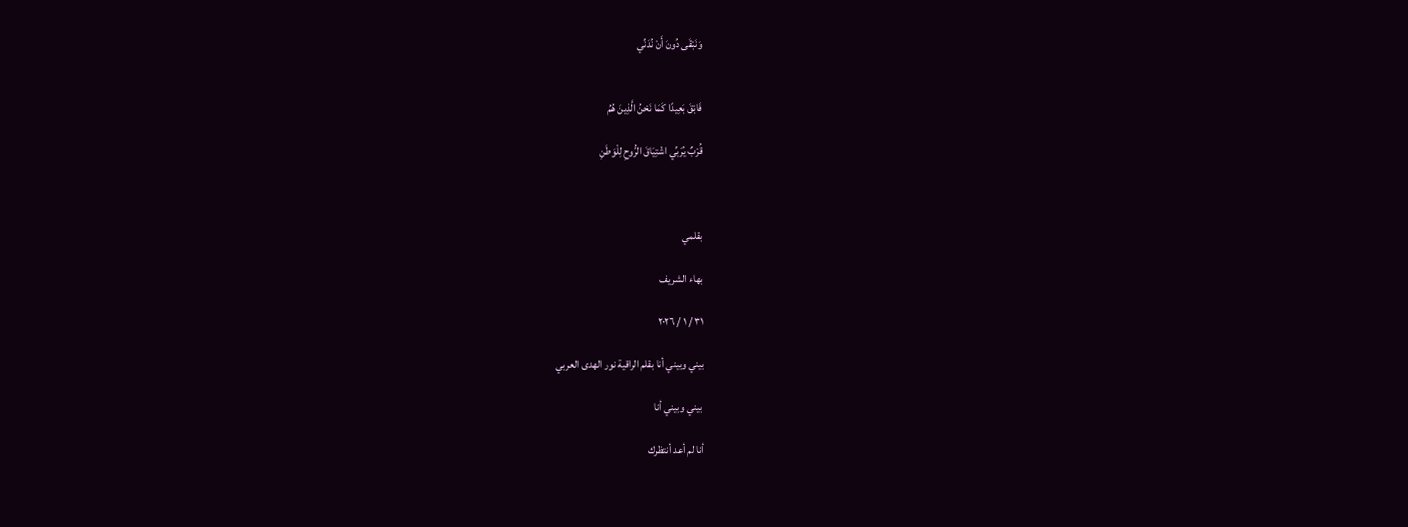وَنَبْقَى دُونَ أَنْ نُدَنِّي


فَابْقَ بَعِيدًا كَمَا نَحْنُ الَّذِينَ هُمُ

قُرْبٌ يُرَبِّي اشْتِيَاقَ الرُّوحِ لِلْوَطَنِ



بقلمي

بهاء الشريف

٣١ / ١ / ٢٠٢٦

بيني وبيني أنا بقلم الراقية نور الهدى العربي

 بيني وبيني أنا

أنا لم أعد أنتظرك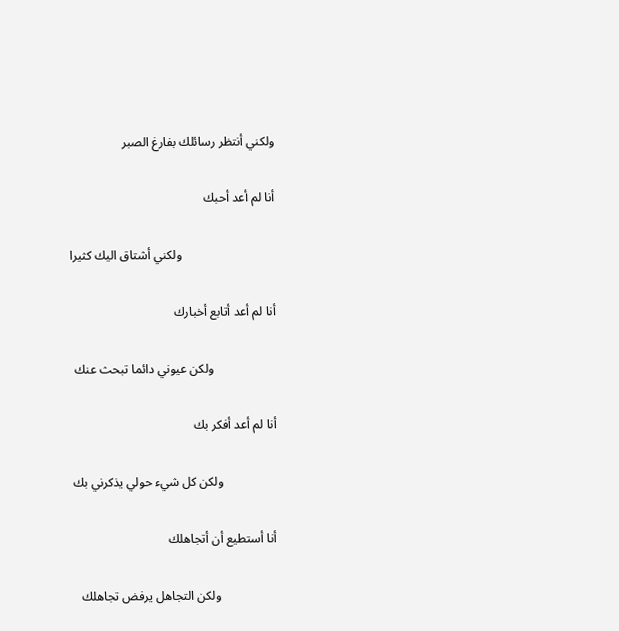ولكني أنتظر رسائلك بفارغ الصبر

أنا لم أعد أحبك

                              ولكني أشتاق اليك كثيرا

أنا لم أعد أتابع أخبارك

                    ولكن عيوني دائما تبحث عنك

أنا لم أعد أفكر بك

                 ولكن كل شيء حولي يذكرني بك

أنا أستطيع أن أتجاهلك

                  ولكن التجاهل يرفض تجاهلك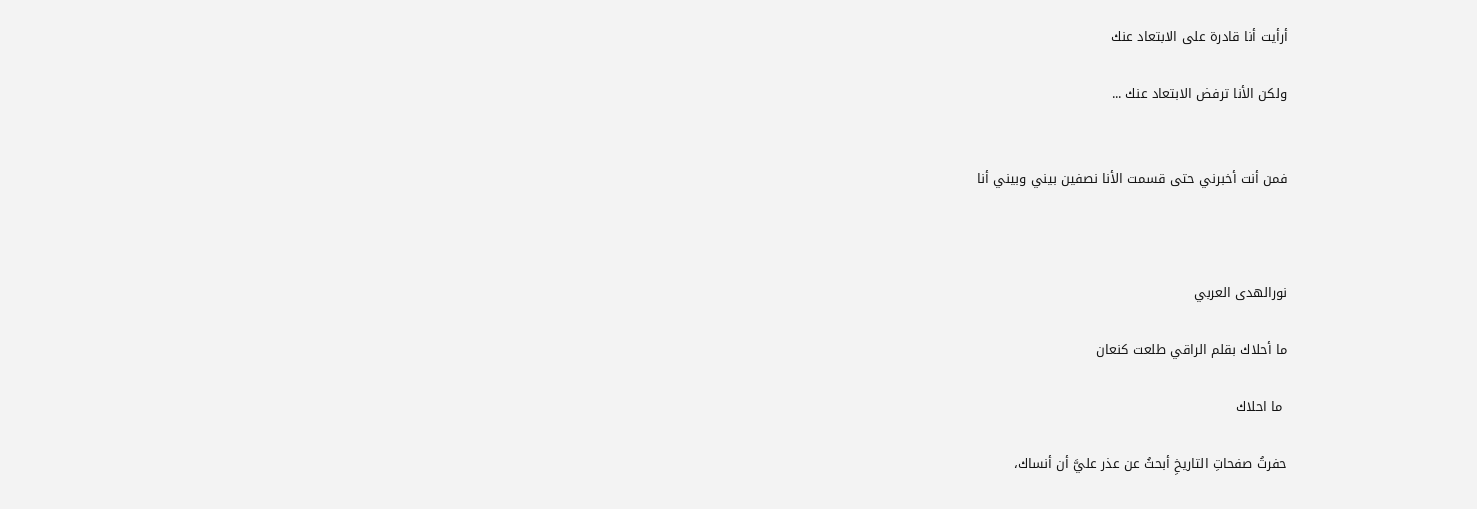أرأيت أنا قادرة على الابتعاد عنك

ولكن الأنا ترفض الابتعاد عنك ...


فمن أنت أخبرني حتى قسمت الأنا نصفين بيني وبيني أنا



نورالهدى العربي

ما أحلاك بقلم الراقي طلعت كنعان

 ما احلاك

حفرتُ صفحاتِ التاريخِ أبحثُ عن عذر عليَّ أن أنساك،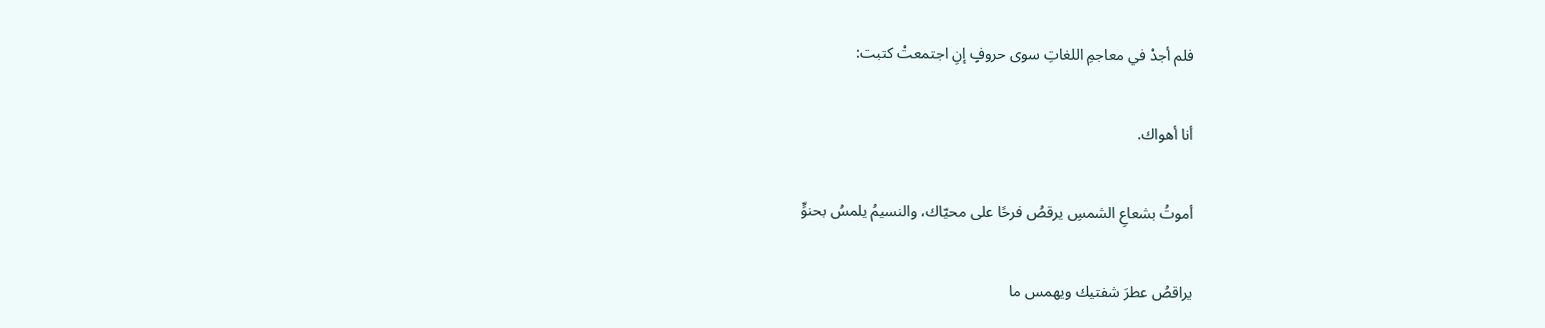فلم أجدْ في معاجمِ اللغاتِ سوى حروفٍ إنِ اجتمعتْ كتبت:

أنا أهواك.

أموتُ بشعاعِ الشمسِ يرقصُ فرحًا على محيّاك، والنسيمُ يلمسُ بحنوٍّ

يراقصُ عطرَ شفتيك ويهمس ما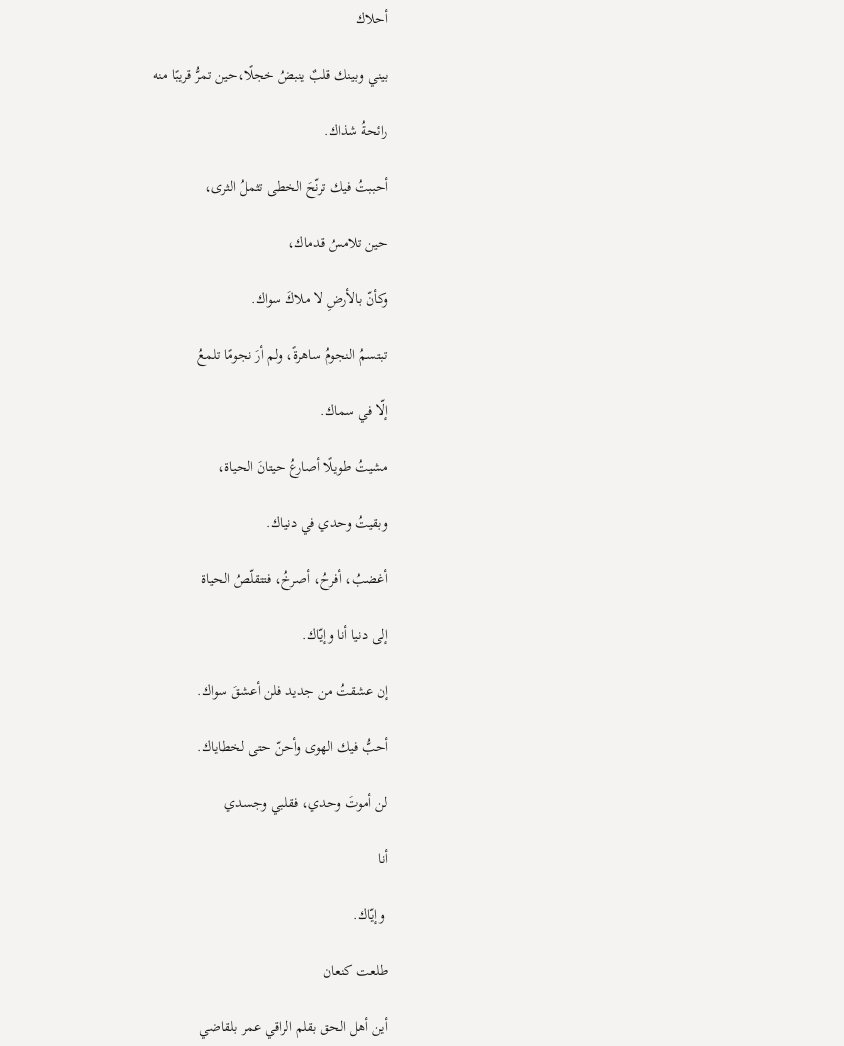أحلاك

بيني وبينك قلبٌ ينبضُ خجلًا،حين تمرُّ قريبًا منه

رائحةُ شذاك.

أحببتُ فيك ترنّحَ الخطى تثملُ الثرى،

حين تلامسُ قدماك،

وكأنّ بالأرضِ لا ملاكَ سواك.

تبتسمُ النجومُ ساهرةً، ولم أرَ نجومًا تلمعُ

إلّا في سماك.

مشيتُ طويلًا أصارعُ حيتانَ الحياة،

وبقيتُ وحدي في دنياك.

أغضبُ، أفرحُ، أصرخُ، فتتقلّصُ الحياة

إلى دنيا أنا وإيّاك.

إن عشقتُ من جديد فلن أعشقَ سواك.

أحبُّ فيك الهوى وأحنّ حتى لخطاياك.

لن أموتَ وحدي، فقلبي وجسدي

أنا

 وإيّاك.

طلعت كنعان

أين أهل الحق بقلم الراقي عمر بلقاضي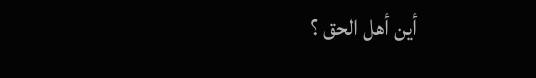أين أهل الحق ؟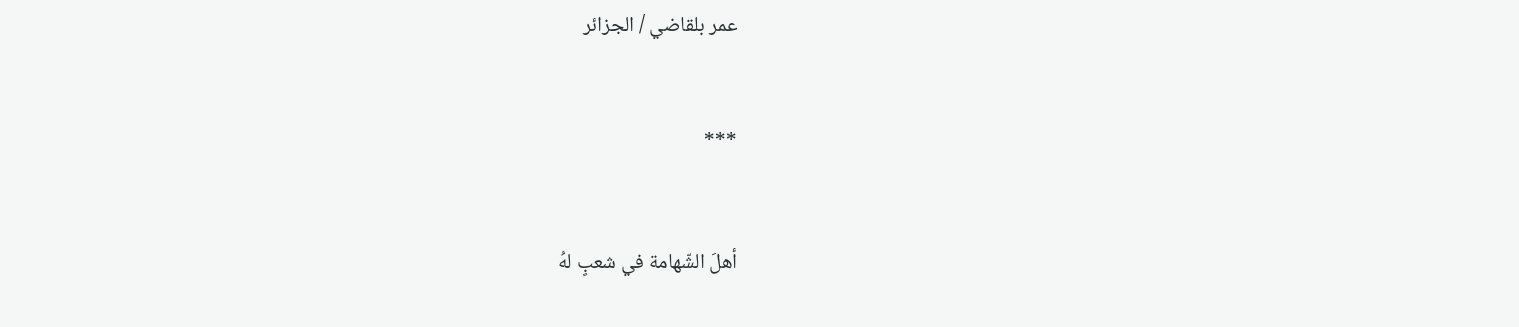عمر بلقاضي / الجزائر


***


أهلَ الشّهامة في شعبٍ لهُ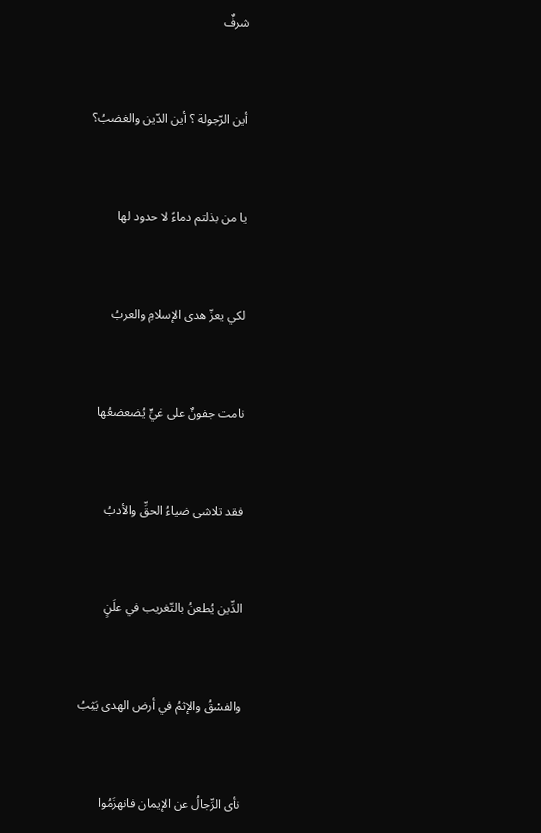شرفٌ


أين الرّجولة ؟ أين الدّين والغضبُ؟


يا من بذلتم دماءً لا حدود لها


لكي يعزّ هدى الإسلامِ والعربُ


نامت جفونٌ على غيٍّ يُضعضعُها


فقد تلاشى ضياءُ الحقِّ والأدبُ


الدِّين يُطعنُ بالتّغريب في علَنٍ


والفسْقُ والإثمُ في أرض الهدى يَثِبُ


نأى الرِّجالُ عن الإيمان فانهزَمُوا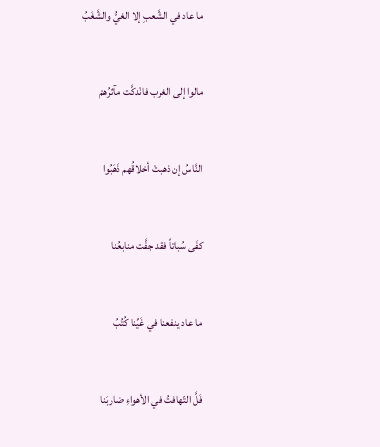ما عاد في الشَّعبِ إلا الغيُّ والشَّغَبُ


مالوا إلى الغرب فانْدكَّت مآثرُهمْ


النَّاسُ إن ذهبتْ أخلاقُهم ذَهَبُوا


كفَى سُباتاً فقد جفَّت منابعُنا


ما عاد ينفعنا في غَيِّنا كُتُبُ


فَلَّ التّهافتُ في الأهواءِ ضاربَنا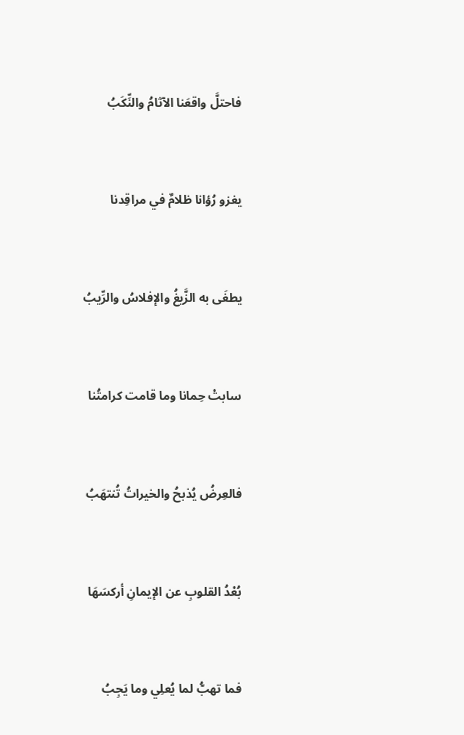فاحتلَّ واقعَنا الآثامُ والنِّكَبُ


يغزو رُؤانا ظلامٌ في مراقِدنا


يطغَى به الزَّيغُ والإفلاسُ والرِّيبُ


سابتْ حِمانا وما قامت كرامتُنا


فالعِرضُ يُذبحُ والخيراتُ تُنتهَبُ


بُعْدُ القلوبِ عن الإيمانِ أركسَهَا


فما تهبُّ لما يُعلِي وما يَجِبُ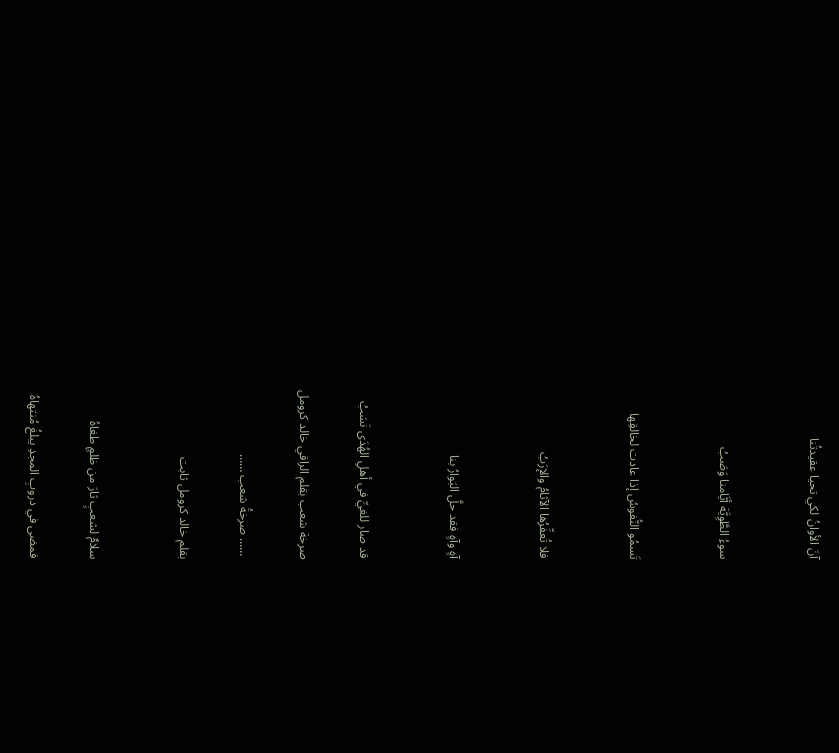آنَ الأوانُ لكي تحيا عقيدتُنا


سوءُ الطَّوِيَّة أيَّامنا وَصَبُ


تَسمُو النُّفوسُ إذا عادت لخالقِها


فلا تُعفِّرُها الآثامُ والإرَبُ


آهٍ وآهٍ فقد حلَّ البَوارُ بنا


قد صار للغيِّ في أهلِ الهُدَى نَسَبُ

صرخة شعب بقلم الراقي خالد كرومل

 …… صرخةُ شعب ……

بقلم خالد كرومل ثابت


سلامٌ لشعبٍ ثارَ من ظلمٍ طغاهُ

فمضى في دروبِ المجدِ يبلغُ مُنتهاهُ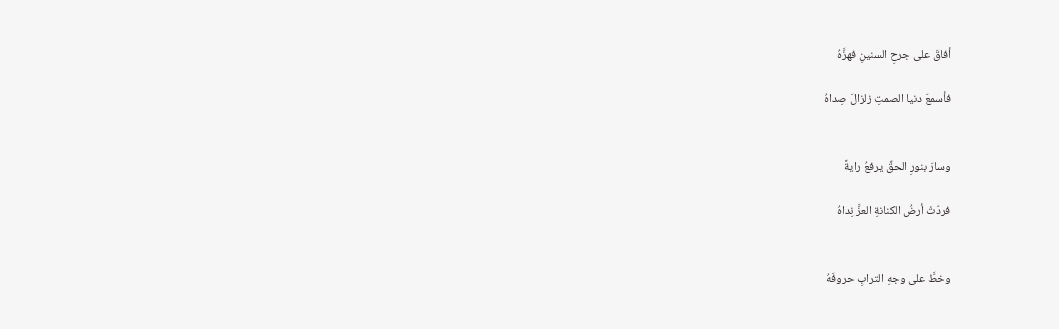أفاقَ على جرحِ السنينِ فهزَّهُ

فأسمعَ دنيا الصمتِ زلزالَ صِداهُ


وسارَ بنورِ الحقِّ يرفعُ رايةً

فردّتْ أرضُ الكنانةِ العزَّ نِداهُ


وخطَّ على وجهِ الترابِ حروفَهُ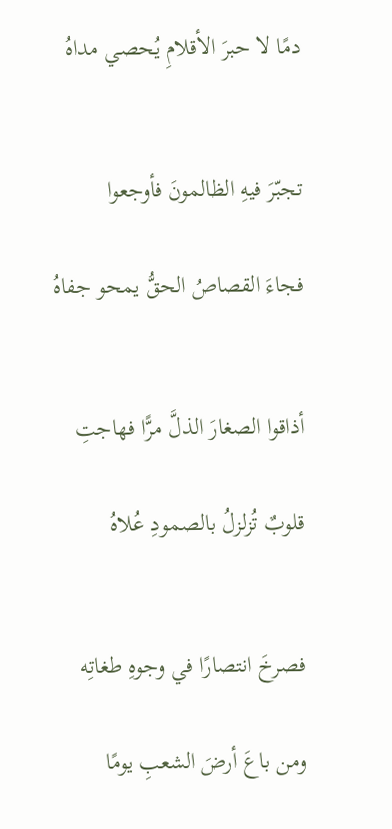دمًا لا حبرَ الأقلامِ يُحصي مداهُ


تجبّرَ فيهِ الظالمونَ فأوجعوا

فجاءَ القصاصُ الحقُّ يمحو جفاهُ


أذاقوا الصغارَ الذلَّ مرًّا فهاجتِ

قلوبٌ تُزلزلُ بالصمودِ عُلاهُ


فصرخَ انتصارًا في وجوهِ طغاتِه

ومن باعَ أرضَ الشعبِ يومًا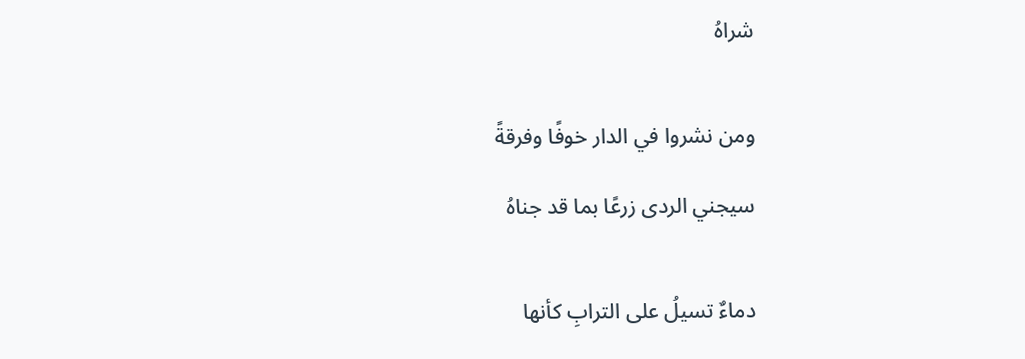شراهُ


ومن نشروا في الدار خوفًا وفرقةً

سيجني الردى زرعًا بما قد جناهُ


دماءٌ تسيلُ على الترابِ كأنها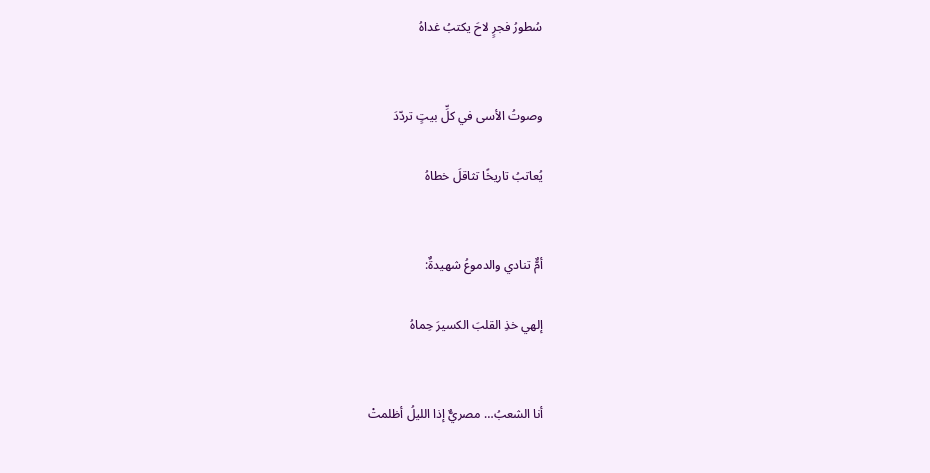سُطورُ فجرٍ لاحَ يكتبُ غداهُ


وصوتُ الأسى في كلِّ بيتٍ تردّدَ

يُعاتبُ تاريخًا تثاقلَ خطاهُ


أمٌّ تنادي والدموعُ شهيدةٌ:

إلهي خذِ القلبَ الكسيرَ حِماهُ


أنا الشعبُ… مصريٌّ إذا الليلُ أظلمتْ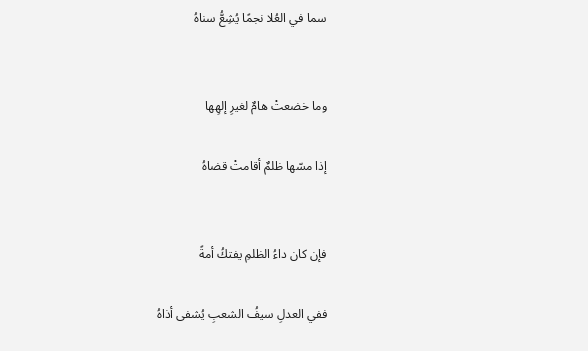سما في العُلا نجمًا يُشِعُّ سناهُ


وما خضعتْ هامٌ لغيرِ إلهِها

إذا مسّها ظلمٌ أقامتْ قضاهُ


فإن كان داءُ الظلمِ يفتكُ أمةً

ففي العدلِ سيفُ الشعبِ يُشفى أذاهُ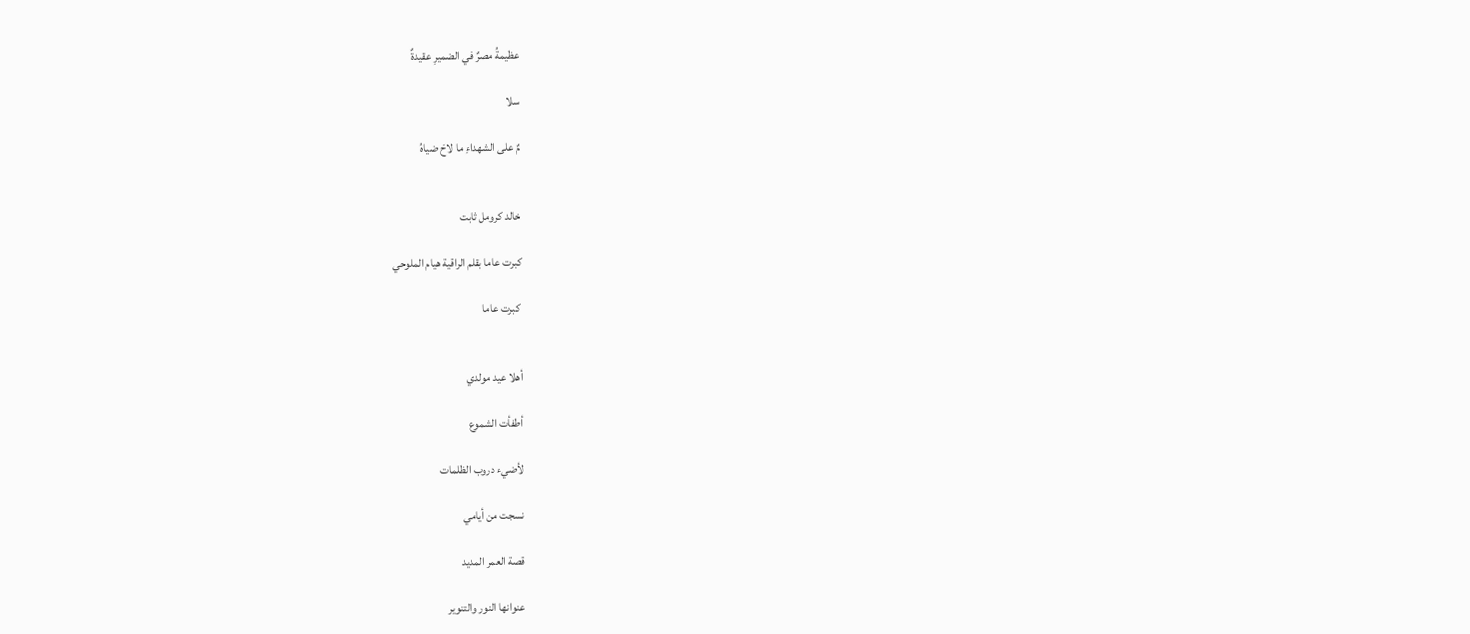عظيمةُ مصرٌ في الضميرِ عقيدةٌ

سلا

مٌ على الشهداءِ ما لاحَ ضياهُ


خالد كرومل ثابت

كبرت عاما بقلم الراقية هيام الملوحي

 كبرت عاما


أهلا عيد مولدي

أطفأت الشموع

لأضيء دروب الظلمات

نسجت من أيامي

قصة العمر المديد

عنوانها النور والتنوير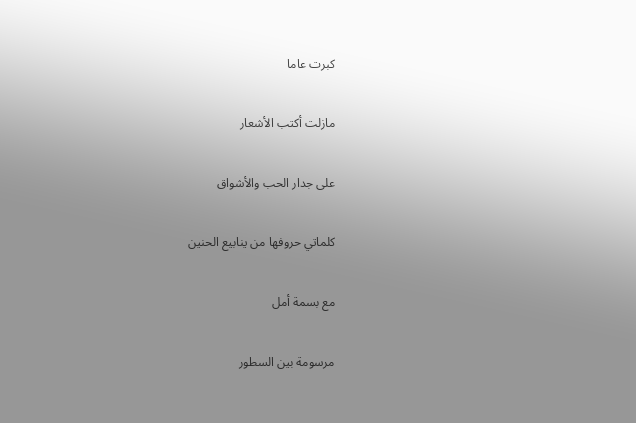كبرت عاما

مازلت أكتب الأشعار

على جدار الحب والأشواق

كلماتي حروفها من ينابيع الحنين

مع بسمة أمل

مرسومة بين السطور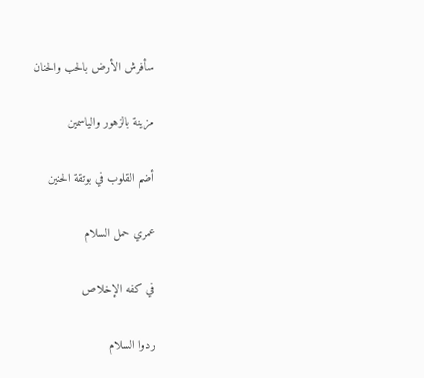سأفرش الأرض بالحب والحنان

مزينة بالزهور والياسمين

أضم القلوب في بوتقة الحنين

عمري حمل السلام

في كفه الإخلاص

ردوا السلام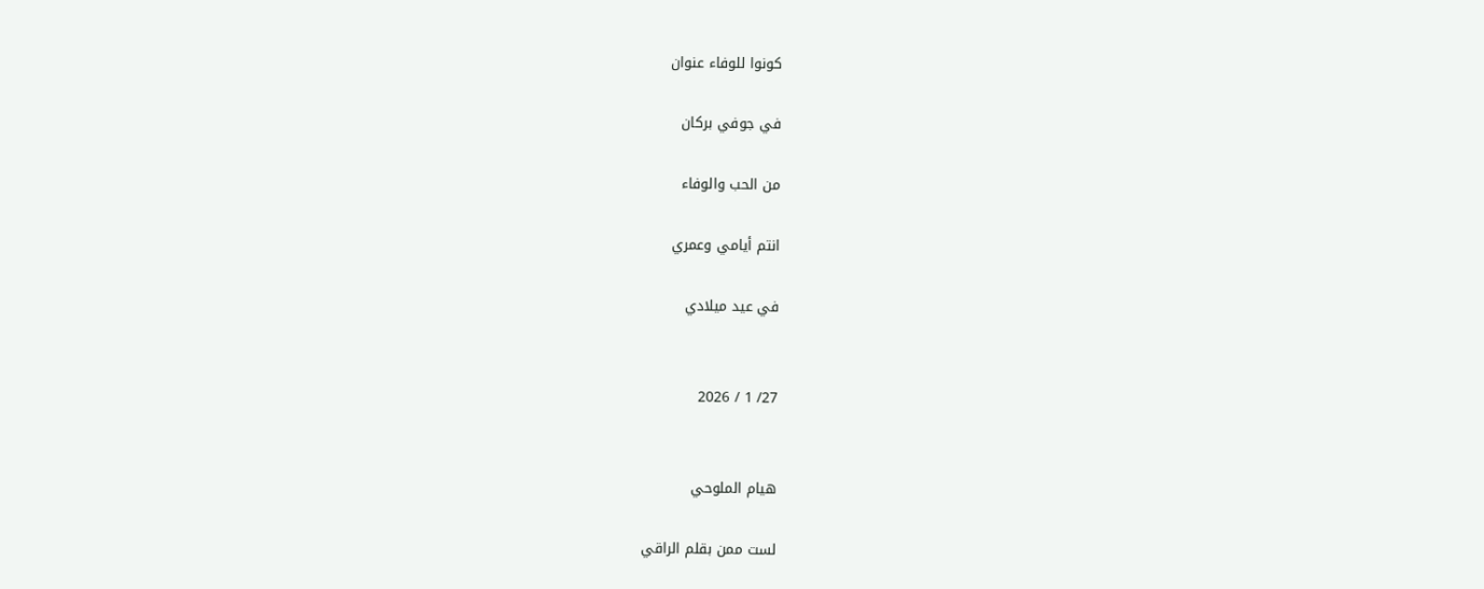كونوا للوفاء عنوان

في جوفي بركان

من الحب والوفاء

انتم أيامي وعمري

في عيد ميلادي


27/ 1 / 2026


هيام الملوحي

لست ممن بقلم الراقي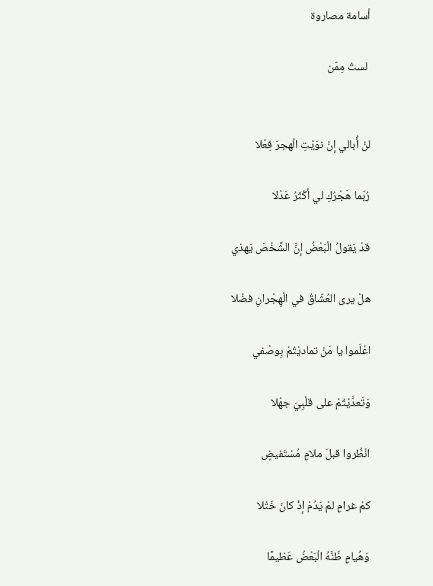أسامة مصاروة

 لستُ مِمّن


لنْ أُبالي إنْ نوَيْتِ الْهجرَ فِعْلا

رُبّما هَجْرُكِ لي أكْثَرُ عَدْلا

قدْ يَقولُ الْبَعْضُ إنَّ الشَّخْصَ يَهذي

هلْ يرى العُشّاقُ في الْهِجْرانِ فضْلا

اعْلَموا يا مَنْ تماديْتُمْ بِوصْفي

وَتَعدَّيْتُمْ على قلْبِيَ جهْلا

انْظُروا قبلَ ملامٍ مُسْتَفيضٍ

كمْ غرامٍ لمْ يَدُمْ إذْ كانَ خَتْلا

وَهُيامٍ ظّنَّهُ الْبَعْضُ عَظيمًا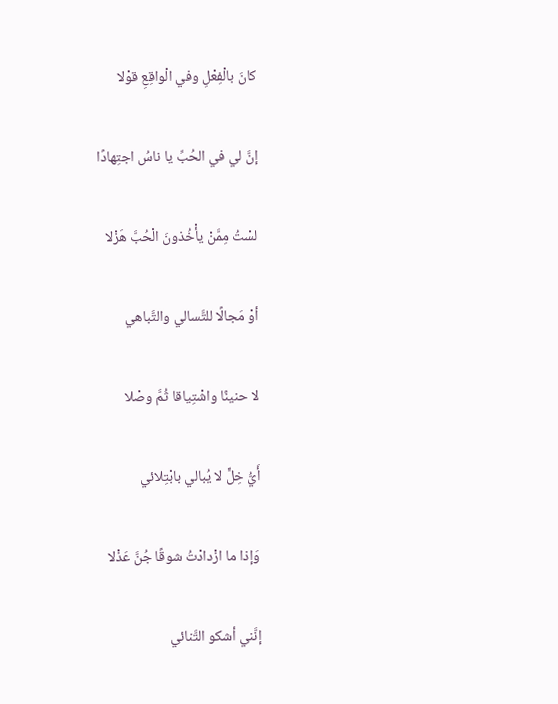كانَ بالْفِعْلِ وفي الْواقِعِ قوْلا

إنَّ لي في الحُبِّ يا ناسُ اجتِهادًا

لسْتُ مِمَّنْ يأْخُذونَ الْحُبَّ هَزْلا

أوْ مَجالًا للتَّسالي والتَّباهي

لا حنينًا واشْتِياقا ثُمَّ وصْلا

أَيُّ خِلٍّ لا يُبالي بابْتِلائي

وَإذا ما ازْدادْتُ شوقًا جُنَّ عَذْلا

إنَّني أشكو التَّنائي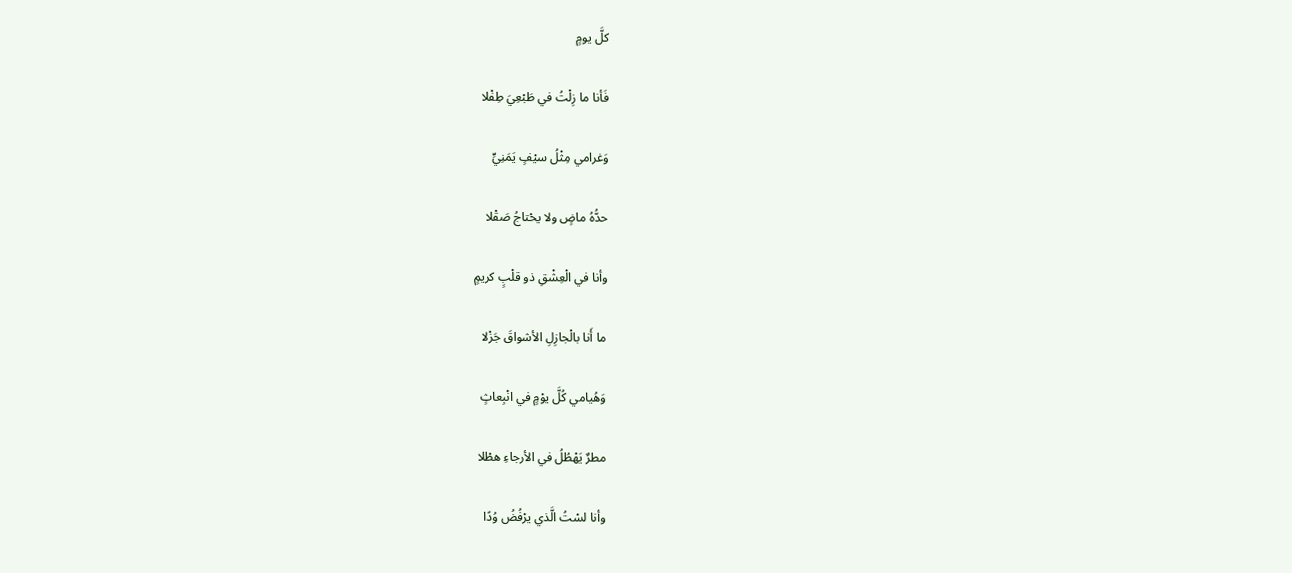كلَّ يومٍ

فَأنا ما زِلْتُ في طَبْعِيَ طِفْلا

وَغرامي مِثْلُ سيْفٍ يَمَنِيٍّ

حدُّهُ ماضٍ ولا يحْتاجُ صَقْلا

وأنا في الْعِشْقِ ذو قلْبٍ كريمٍ

ما أَنا بالْجازِلِ الأشواقَ جَزْلا

وَهُيامي كُلَّ يوْمٍ في انْبِعاثٍ

مطرٌ يَهْطُلُ في الأرجاءِ هطْلا

وأنا لسْتُ الَّذي يرْفُضُ وُدًا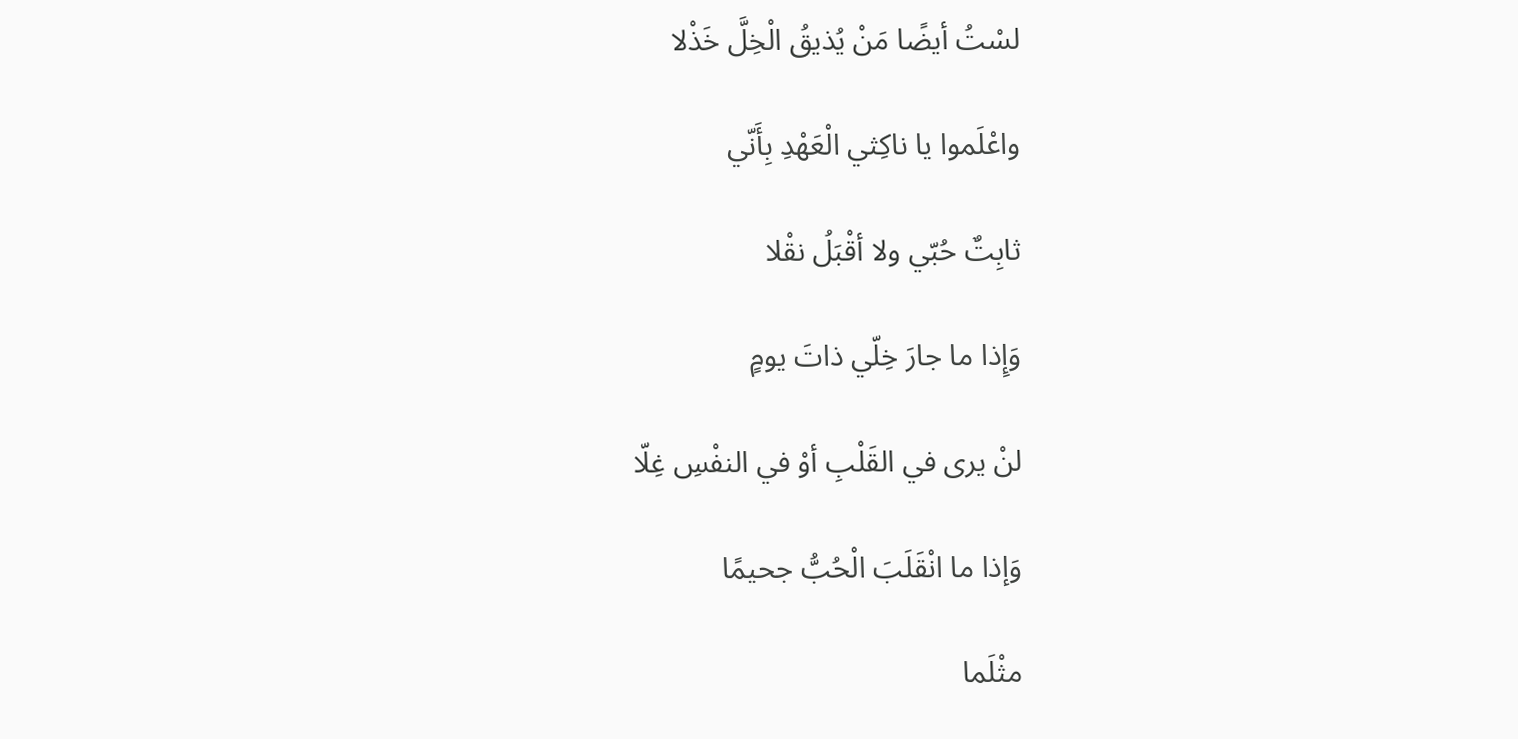لسْتُ أيضًا مَنْ يُذيقُ الْخِلَّ خَذْلا

واعْلَموا يا ناكِثي الْعَهْدِ بِأَنّي

ثابِتٌ حُبّي ولا أقْبَلُ نقْلا

وَإِذا ما جارَ خِلّي ذاتَ يومٍ

لنْ يرى في القَلْبِ أوْ في النفْسِ غِلّا

وَإذا ما انْقَلَبَ الْحُبُّ جحيمًا

مثْلَما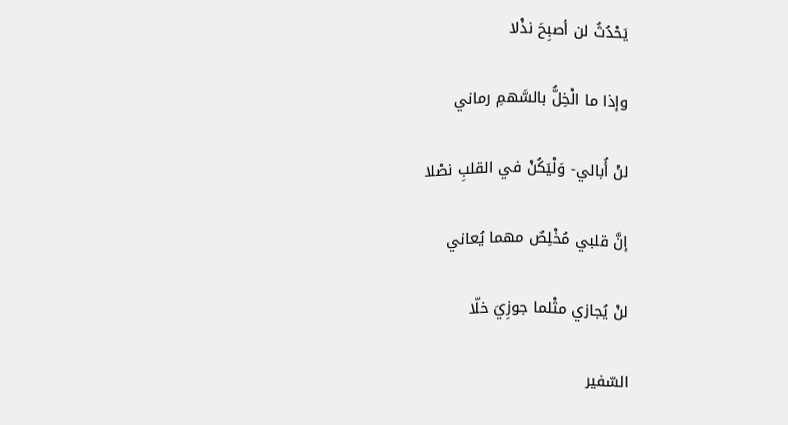يَحْدُثُ لن أصبِحَ نذْلا

وإذا ما الْخِلُّ بالسَّهمِ رماني

لنْ أُبالي- وَلْيَكُنْ في القلبِ نصْلا

إنَّ قلبي مُخْلِصٌ مهما يُعاني

لنْ يُجازي مثْلما جوزِيَ خلّا

السّفير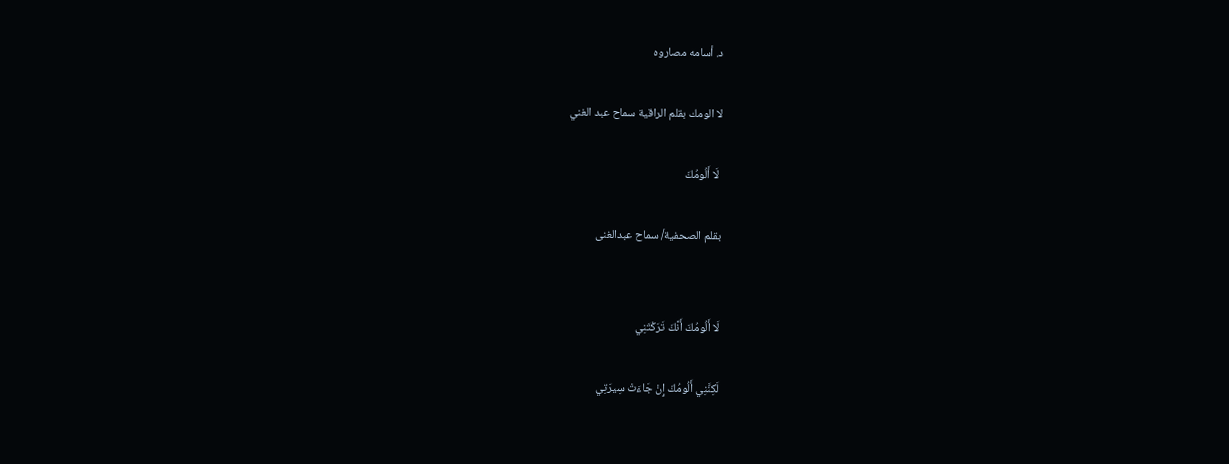د. أسامه مصاروه

لا الومك بقلم الراقية سماح عبد الغني

 لَا أَلُومُكَ

بقلم الصحفية/ سماح عبدالغنى


لَا أَلُومُكَ أَنَّكَ تَرَكْتَنِي

لَكِنَّنِي أَلُومُكَ إِنْ جَاءَتْ سِيرَتِي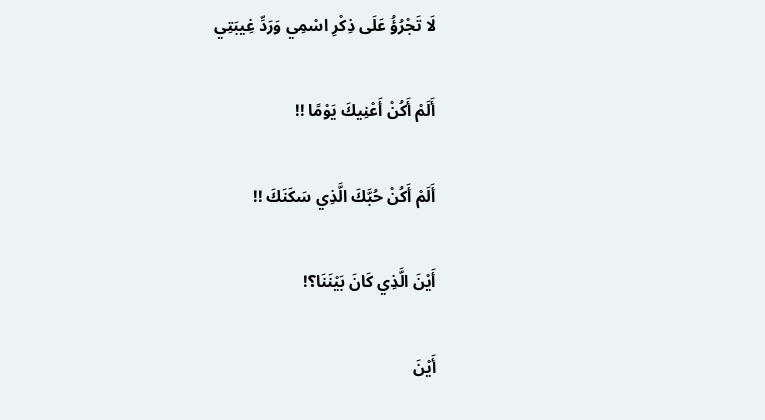لَا تَجْرُؤُ عَلَى ذِكْرِ اسْمِي وَرَدِّ غِيبَتِي

أَلَمْ أَكُنْ أَعْنِيكَ يَوْمًا !!

أَلَمْ أَكُنْ حُبَّكَ الَّذِي سَكَنَكَ !!

أَيْنَ الَّذِي كَانَ بَيْنَنَا؟!

أَيْنَ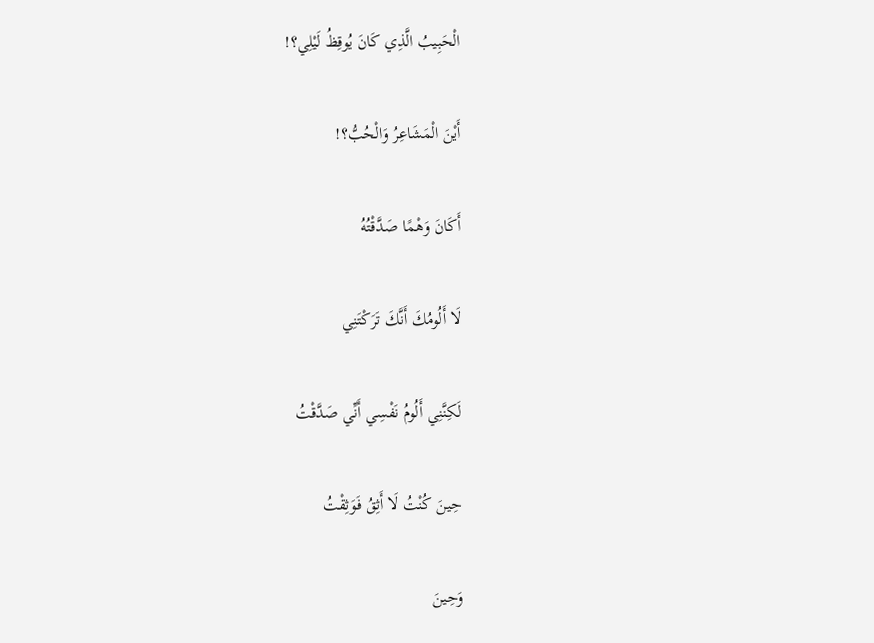الْحَبِيبُ الَّذِي كَانَ يُوقِظُ لَيْلِي؟!

أَيْنَ الْمَشَاعِرُ وَالْحُبُّ؟!

أَكَانَ وَهْمًا صَدَّقْتُهُ

لَا أَلُومُكَ أَنَّكَ تَرَكْتَنِي

لَكِنَّنِي أَلُومُ نَفْسِي أَنِّي صَدَّقْتُ

حِينَ كُنْتُ لَا أَثِقُ فَوَثِقْتُ

وَحِينَ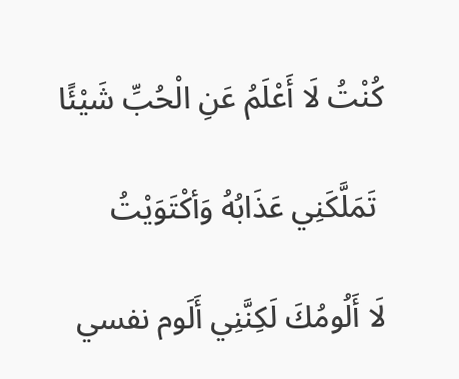كُنْتُ لَا أَعْلَمُ عَنِ الْحُبِّ شَيْئًا

 تَمَلَّكَنِي عَذَابُهُ وَأكْتَوَيْتُ

لَا أَلُومُكَ لَكِنَّنِي أَلَوم نفسي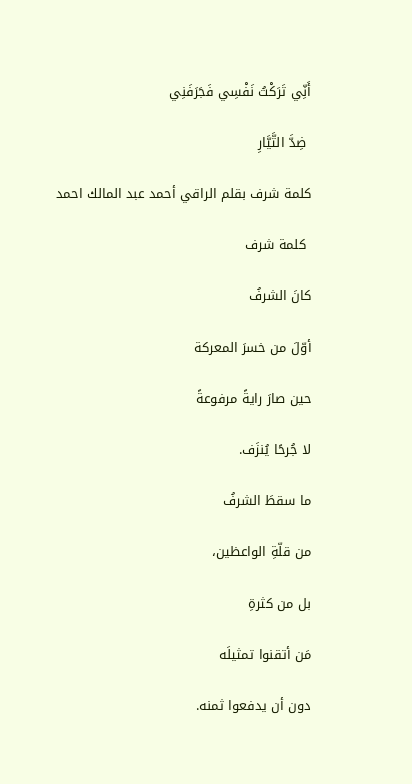أَنِّي تَرَكْتُ نَفْسِي فَجَرَفَنِي

 ضِدَّ التَّيَّارِ

كلمة شرف بقلم الراقي أحمد عبد المالك احمد

 كلمة شرف

كانَ الشرفُ

أوّلَ من خسرَ المعركة

حين صارَ رايةً مرفوعةً

لا جُرحًا يُنزَف.

ما سقطَ الشرفُ

من قلّةِ الواعظين،

بل من كثرةِ

مَن أتقنوا تمثيلَه

دون أن يدفعوا ثمنه.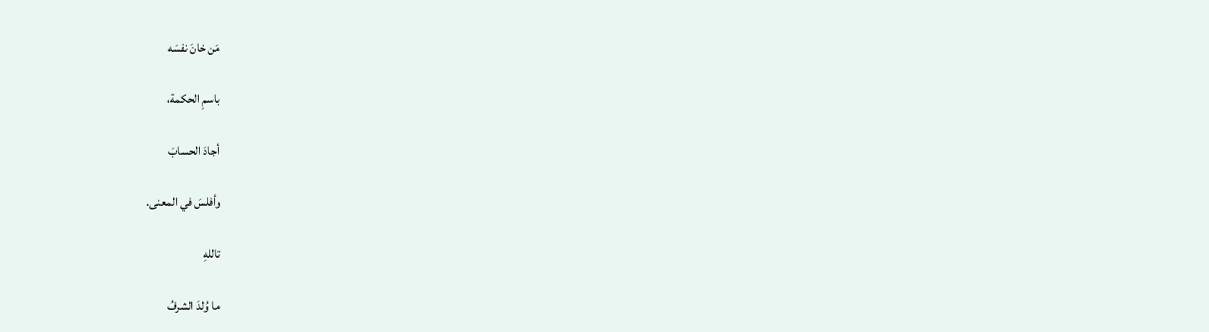مَن خانَ نفسَه

باسمِ الحكمة،

أجادَ الحسابَ

وأفلسَ في المعنى.

تاللهِ

ما وُلدَ الشرفُ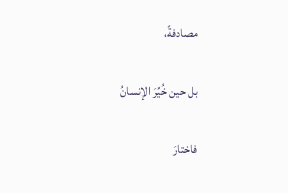مصادفةً،

بل حين خُيِّرَ الإنسانُ

فاختارَ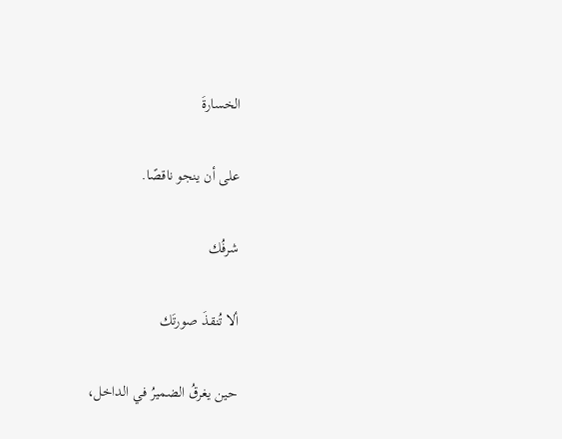الخسارةَ

على أن ينجو ناقصًا.

شرفُك

ألا تُنقذَ صورتَك

حين يغرقُ الضميرُ في الداخل،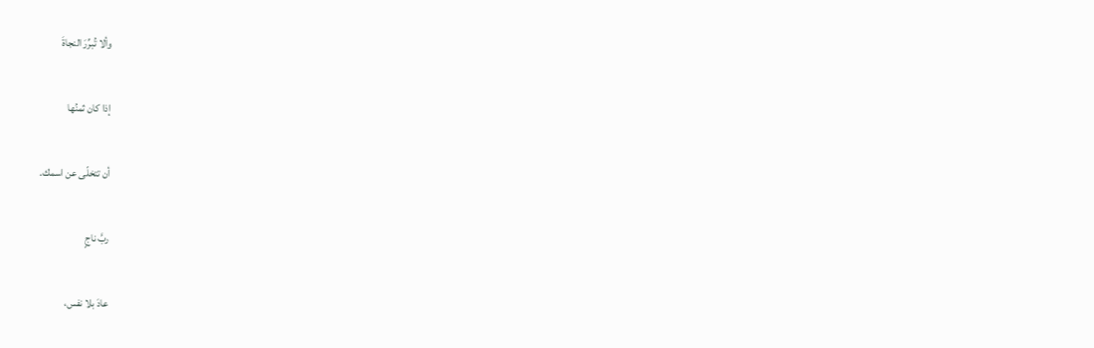وألا تُبرِّرَ النجاةَ

إذا كان ثمنُها

أن تتخلّى عن اسمك.

ربَّ ناجٍ

عادَ بلا نفس،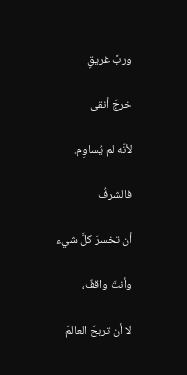وربَّ غريقٍ

خرجَ أنقى

لأنّه لم يُساوِم.

فالشرفُ

أن تخسرَ كلَّ شيء

وأنتَ واقفٌ،

لا أن تربحَ العالمَ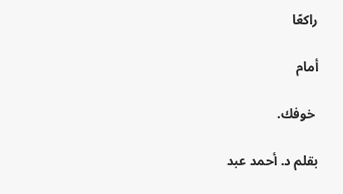راكعًا

أمام

 خوفك.

بقلم د. أحمد عبد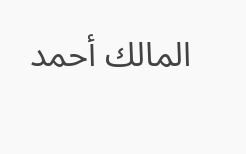المالك أحمد